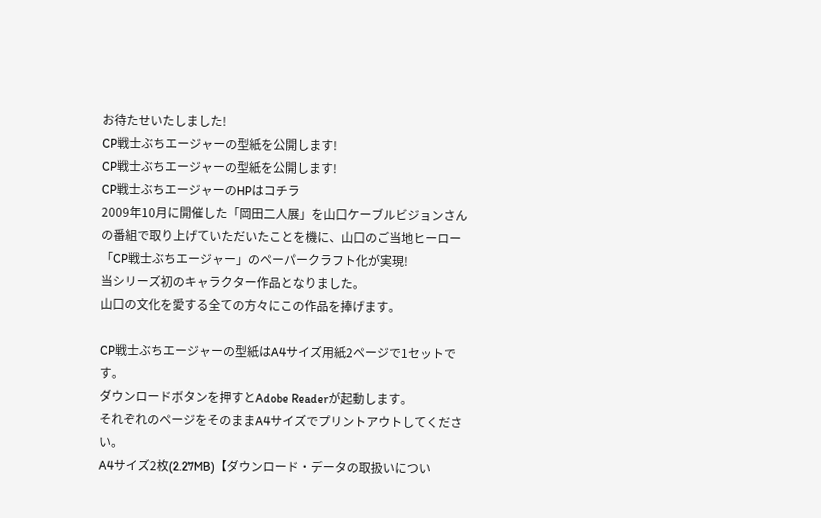お待たせいたしました!
CP戦士ぶちエージャーの型紙を公開します!
CP戦士ぶちエージャーの型紙を公開します!
CP戦士ぶちエージャーのHPはコチラ
2009年10月に開催した「岡田二人展」を山口ケーブルビジョンさんの番組で取り上げていただいたことを機に、山口のご当地ヒーロー「CP戦士ぶちエージャー」のペーパークラフト化が実現!
当シリーズ初のキャラクター作品となりました。
山口の文化を愛する全ての方々にこの作品を捧げます。

CP戦士ぶちエージャーの型紙はA4サイズ用紙2ページで1セットです。
ダウンロードボタンを押すとAdobe Readerが起動します。
それぞれのページをそのままA4サイズでプリントアウトしてください。
A4サイズ2枚(2.27MB)【ダウンロード・データの取扱いについ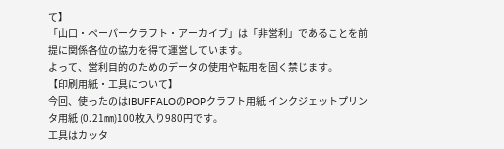て】
「山口・ペーパークラフト・アーカイブ」は「非営利」であることを前提に関係各位の協力を得て運営しています。
よって、営利目的のためのデータの使用や転用を固く禁じます。
【印刷用紙・工具について】
今回、使ったのはIBUFFALOのPOPクラフト用紙 インクジェットプリンタ用紙 (0.21㎜)100枚入り980円です。
工具はカッタ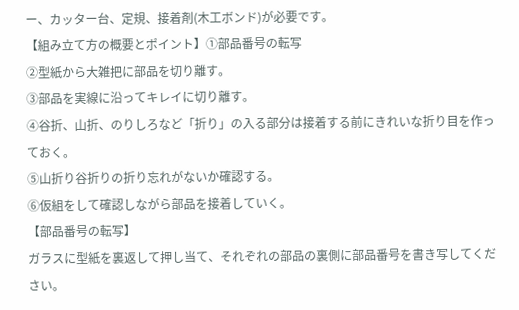ー、カッター台、定規、接着剤(木工ボンド)が必要です。
【組み立て方の概要とポイント】①部品番号の転写
②型紙から大雑把に部品を切り離す。
③部品を実線に沿ってキレイに切り離す。
④谷折、山折、のりしろなど「折り」の入る部分は接着する前にきれいな折り目を作っておく。
⑤山折り谷折りの折り忘れがないか確認する。
⑥仮組をして確認しながら部品を接着していく。
【部品番号の転写】
ガラスに型紙を裏返して押し当て、それぞれの部品の裏側に部品番号を書き写してください。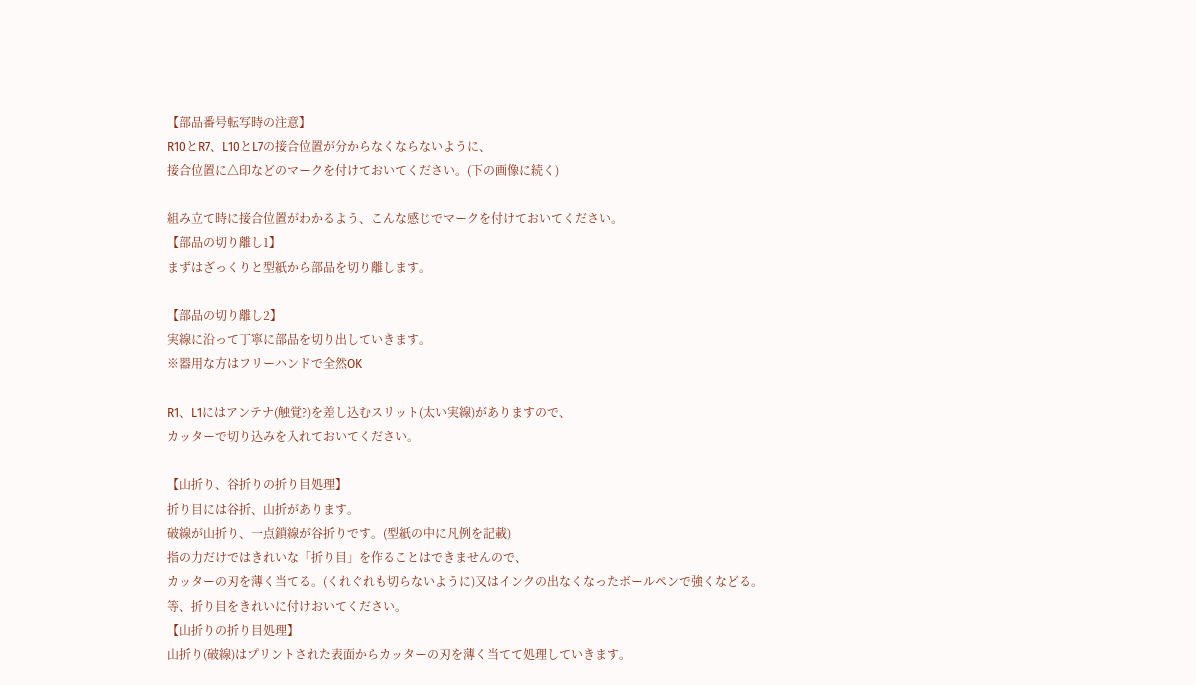【部品番号転写時の注意】
R10とR7、L10とL7の接合位置が分からなくならないように、
接合位置に△印などのマークを付けておいてください。(下の画像に続く)

組み立て時に接合位置がわかるよう、こんな感じでマークを付けておいてください。
【部品の切り離し1】
まずはざっくりと型紙から部品を切り離します。

【部品の切り離し2】
実線に沿って丁寧に部品を切り出していきます。
※器用な方はフリーハンドで全然OK

R1、L1にはアンテナ(触覚?)を差し込むスリット(太い実線)がありますので、
カッターで切り込みを入れておいてください。

【山折り、谷折りの折り目処理】
折り目には谷折、山折があります。
破線が山折り、一点鎖線が谷折りです。(型紙の中に凡例を記載)
指の力だけではきれいな「折り目」を作ることはできませんので、
カッターの刃を薄く当てる。(くれぐれも切らないように)又はインクの出なくなったボールペンで強くなどる。
等、折り目をきれいに付けおいてください。
【山折りの折り目処理】
山折り(破線)はプリントされた表面からカッターの刃を薄く当てて処理していきます。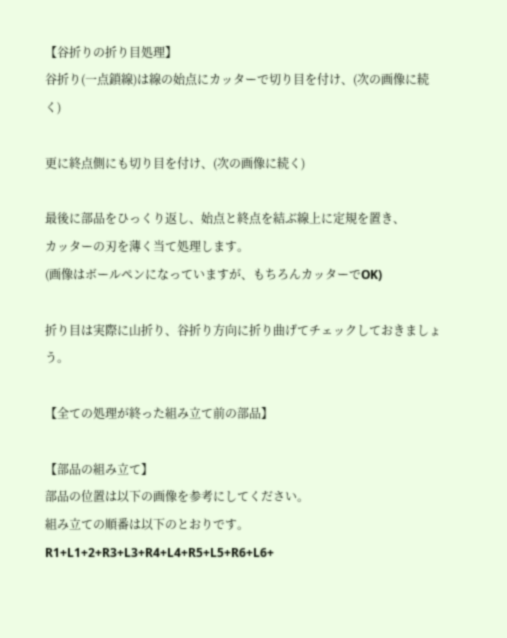【谷折りの折り目処理】
谷折り(一点鎖線)は線の始点にカッターで切り目を付け、(次の画像に続く)

更に終点側にも切り目を付け、(次の画像に続く)

最後に部品をひっくり返し、始点と終点を結ぶ線上に定規を置き、
カッターの刃を薄く当て処理します。
(画像はボールペンになっていますが、もちろんカッターでOK)

折り目は実際に山折り、谷折り方向に折り曲げてチェックしておきましょう。

【全ての処理が終った組み立て前の部品】

【部品の組み立て】
部品の位置は以下の画像を参考にしてください。
組み立ての順番は以下のとおりです。
R1+L1+2+R3+L3+R4+L4+R5+L5+R6+L6+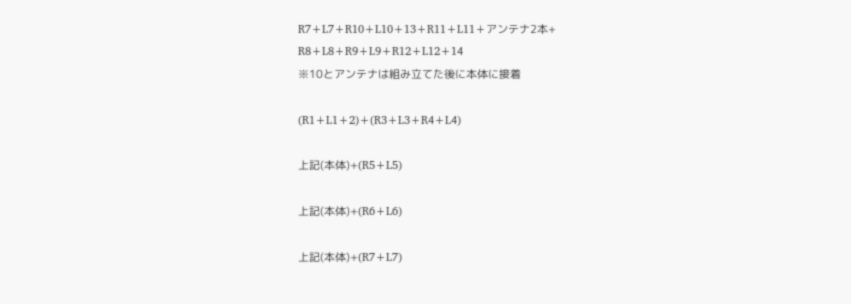R7+L7+R10+L10+13+R11+L11+アンテナ2本+
R8+L8+R9+L9+R12+L12+14
※10とアンテナは組み立てた後に本体に接着

(R1+L1+2)+(R3+L3+R4+L4)

上記(本体)+(R5+L5)

上記(本体)+(R6+L6)

上記(本体)+(R7+L7)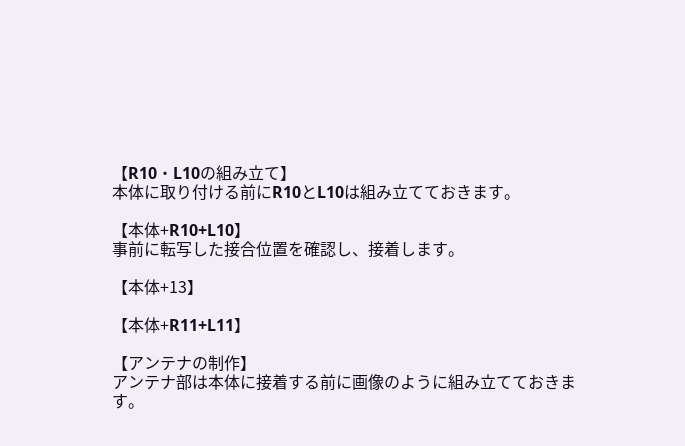【R10・L10の組み立て】
本体に取り付ける前にR10とL10は組み立てておきます。

【本体+R10+L10】
事前に転写した接合位置を確認し、接着します。

【本体+13】

【本体+R11+L11】

【アンテナの制作】
アンテナ部は本体に接着する前に画像のように組み立てておきます。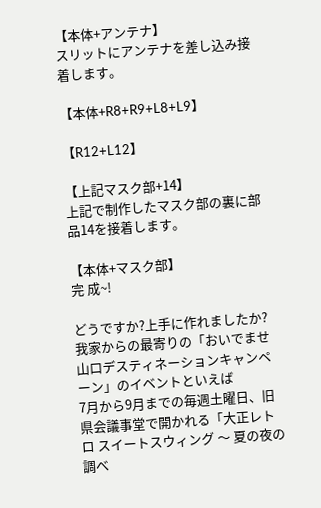【本体+アンテナ】
スリットにアンテナを差し込み接着します。

【本体+R8+R9+L8+L9】

【R12+L12】

【上記マスク部+14】
上記で制作したマスク部の裏に部品14を接着します。

【本体+マスク部】
完 成~!

どうですか?上手に作れましたか?
我家からの最寄りの「おいでませ山口デスティネーションキャンペーン」のイベントといえば
7月から9月までの毎週土曜日、旧県会議事堂で開かれる「大正レトロ スイートスウィング 〜 夏の夜の調べ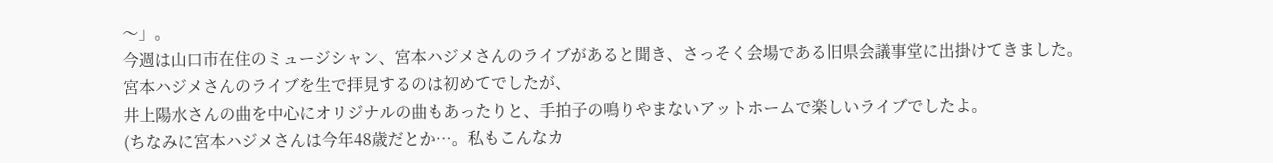〜」。
今週は山口市在住のミュージシャン、宮本ハジメさんのライブがあると聞き、さっそく会場である旧県会議事堂に出掛けてきました。
宮本ハジメさんのライブを生で拝見するのは初めてでしたが、
井上陽水さんの曲を中心にオリジナルの曲もあったりと、手拍子の鳴りやまないアットホームで楽しいライブでしたよ。
(ちなみに宮本ハジメさんは今年48歳だとか…。私もこんなカ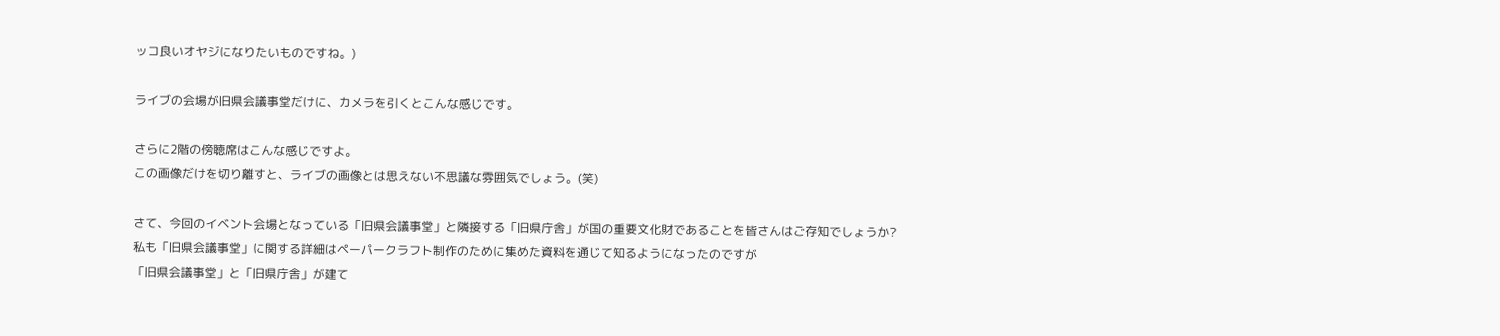ッコ良いオヤジになりたいものですね。)

ライブの会場が旧県会議事堂だけに、カメラを引くとこんな感じです。

さらに2階の傍聴席はこんな感じですよ。
この画像だけを切り離すと、ライブの画像とは思えない不思議な雰囲気でしょう。(笑)

さて、今回のイベント会場となっている「旧県会議事堂」と隣接する「旧県庁舎」が国の重要文化財であることを皆さんはご存知でしょうか?
私も「旧県会議事堂」に関する詳細はペーパークラフト制作のために集めた資料を通じて知るようになったのですが
「旧県会議事堂」と「旧県庁舎」が建て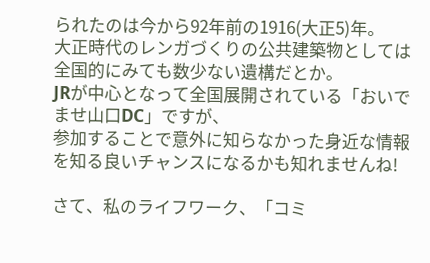られたのは今から92年前の1916(大正5)年。
大正時代のレンガづくりの公共建築物としては全国的にみても数少ない遺構だとか。
JRが中心となって全国展開されている「おいでませ山口DC」ですが、
参加することで意外に知らなかった身近な情報を知る良いチャンスになるかも知れませんね!

さて、私のライフワーク、「コミ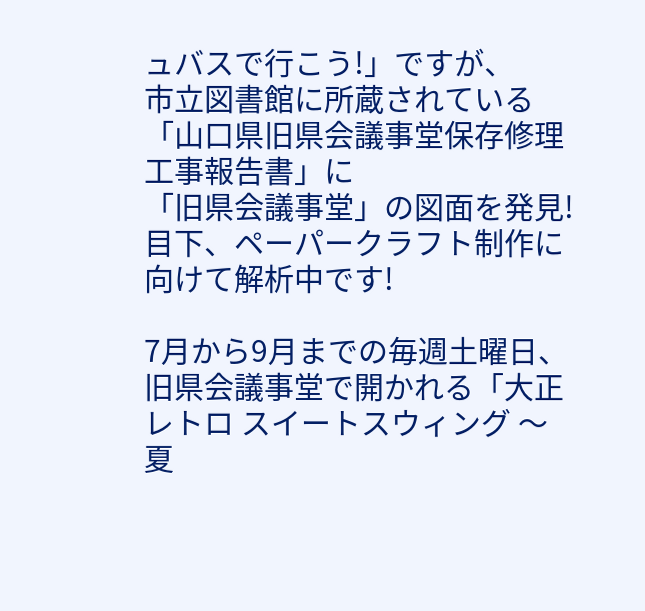ュバスで行こう!」ですが、
市立図書館に所蔵されている「山口県旧県会議事堂保存修理工事報告書」に
「旧県会議事堂」の図面を発見!
目下、ペーパークラフト制作に向けて解析中です!

7月から9月までの毎週土曜日、旧県会議事堂で開かれる「大正レトロ スイートスウィング 〜 夏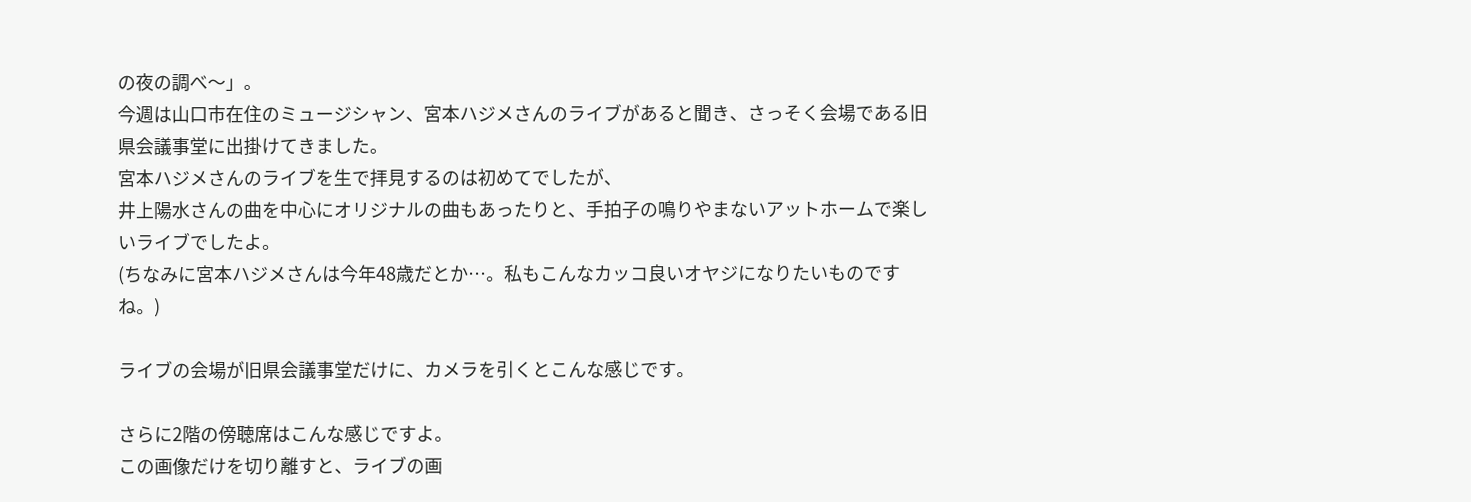の夜の調べ〜」。
今週は山口市在住のミュージシャン、宮本ハジメさんのライブがあると聞き、さっそく会場である旧県会議事堂に出掛けてきました。
宮本ハジメさんのライブを生で拝見するのは初めてでしたが、
井上陽水さんの曲を中心にオリジナルの曲もあったりと、手拍子の鳴りやまないアットホームで楽しいライブでしたよ。
(ちなみに宮本ハジメさんは今年48歳だとか…。私もこんなカッコ良いオヤジになりたいものですね。)

ライブの会場が旧県会議事堂だけに、カメラを引くとこんな感じです。

さらに2階の傍聴席はこんな感じですよ。
この画像だけを切り離すと、ライブの画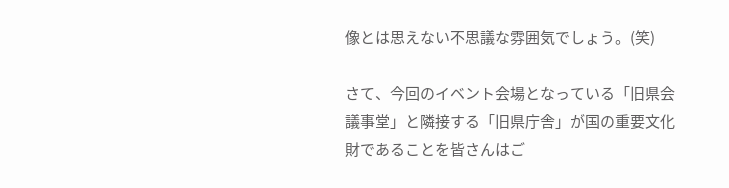像とは思えない不思議な雰囲気でしょう。(笑)

さて、今回のイベント会場となっている「旧県会議事堂」と隣接する「旧県庁舎」が国の重要文化財であることを皆さんはご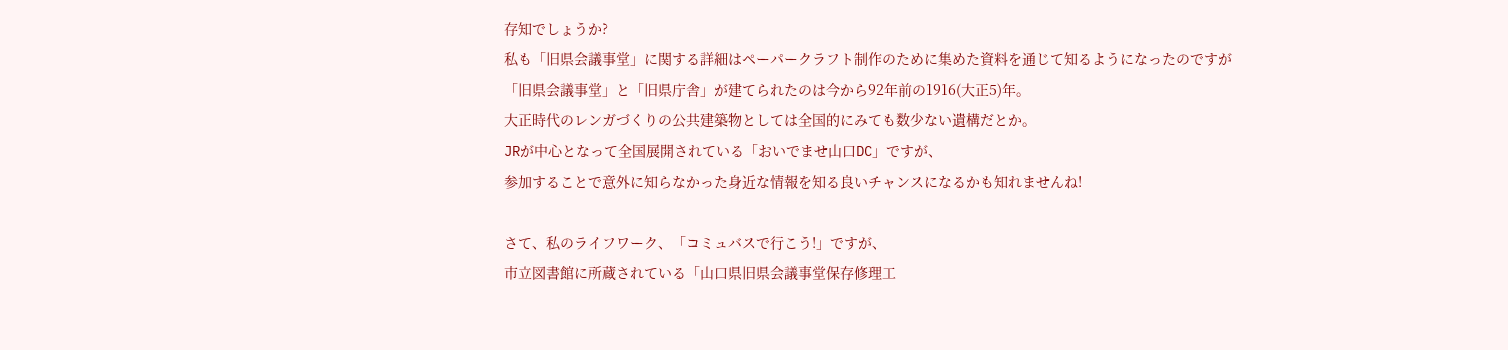存知でしょうか?
私も「旧県会議事堂」に関する詳細はペーパークラフト制作のために集めた資料を通じて知るようになったのですが
「旧県会議事堂」と「旧県庁舎」が建てられたのは今から92年前の1916(大正5)年。
大正時代のレンガづくりの公共建築物としては全国的にみても数少ない遺構だとか。
JRが中心となって全国展開されている「おいでませ山口DC」ですが、
参加することで意外に知らなかった身近な情報を知る良いチャンスになるかも知れませんね!

さて、私のライフワーク、「コミュバスで行こう!」ですが、
市立図書館に所蔵されている「山口県旧県会議事堂保存修理工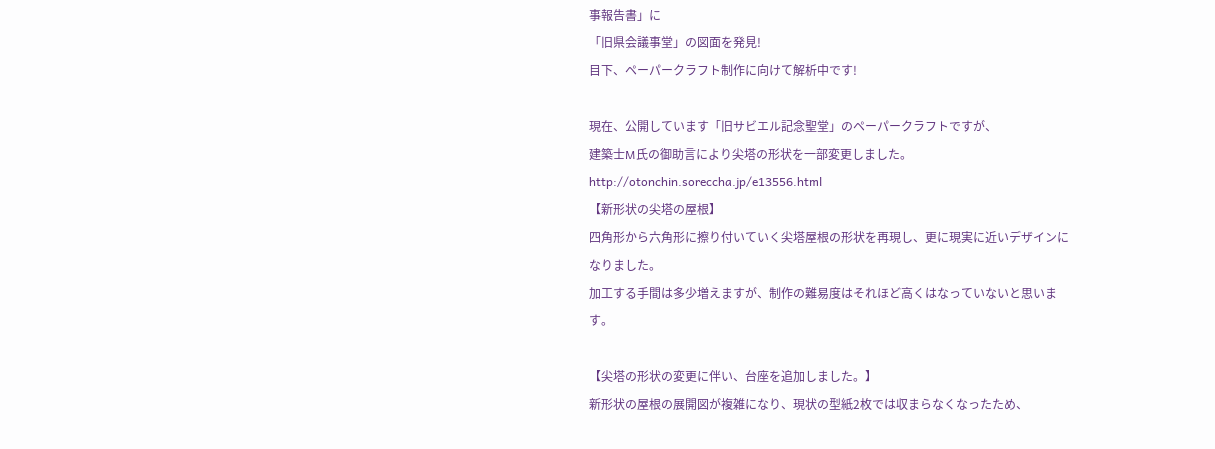事報告書」に
「旧県会議事堂」の図面を発見!
目下、ペーパークラフト制作に向けて解析中です!

現在、公開しています「旧サビエル記念聖堂」のペーパークラフトですが、
建築士M氏の御助言により尖塔の形状を一部変更しました。
http://otonchin.soreccha.jp/e13556.html
【新形状の尖塔の屋根】
四角形から六角形に擦り付いていく尖塔屋根の形状を再現し、更に現実に近いデザインになりました。
加工する手間は多少増えますが、制作の難易度はそれほど高くはなっていないと思います。

【尖塔の形状の変更に伴い、台座を追加しました。】
新形状の屋根の展開図が複雑になり、現状の型紙2枚では収まらなくなったため、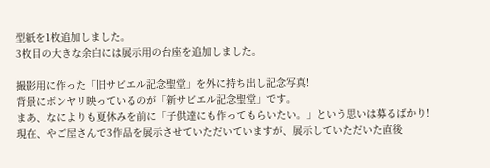型紙を1枚追加しました。
3枚目の大きな余白には展示用の台座を追加しました。

撮影用に作った「旧サビエル記念聖堂」を外に持ち出し記念写真!
背景にボンヤリ映っているのが「新サビエル記念聖堂」です。
まあ、なによりも夏休みを前に「子供達にも作ってもらいたい。」という思いは募るばかり!
現在、やご屋さんで3作品を展示させていただいていますが、展示していただいた直後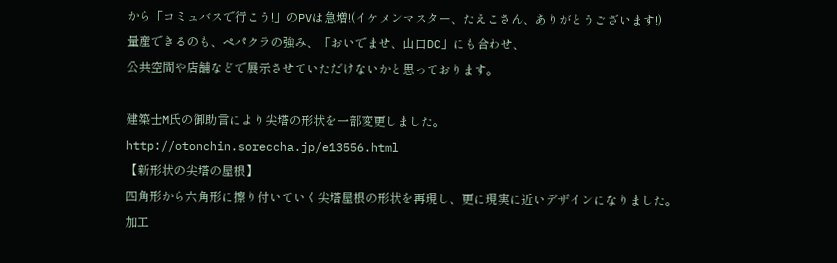から「コミュバスで行こう!」のPVは急増!(イケメンマスター、たえこさん、ありがとうございます!)
量産できるのも、ペパクラの強み、「おいでませ、山口DC」にも合わせ、
公共空間や店舗などで展示させていただけないかと思っております。

建築士M氏の御助言により尖塔の形状を一部変更しました。
http://otonchin.soreccha.jp/e13556.html
【新形状の尖塔の屋根】
四角形から六角形に擦り付いていく尖塔屋根の形状を再現し、更に現実に近いデザインになりました。
加工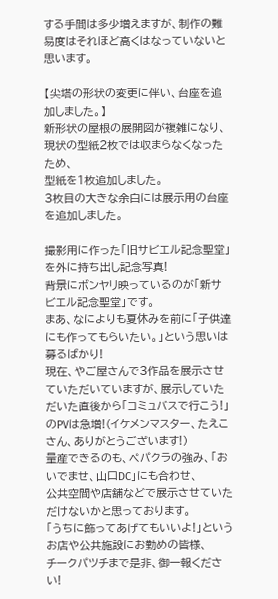する手間は多少増えますが、制作の難易度はそれほど高くはなっていないと思います。

【尖塔の形状の変更に伴い、台座を追加しました。】
新形状の屋根の展開図が複雑になり、現状の型紙2枚では収まらなくなったため、
型紙を1枚追加しました。
3枚目の大きな余白には展示用の台座を追加しました。

撮影用に作った「旧サビエル記念聖堂」を外に持ち出し記念写真!
背景にボンヤリ映っているのが「新サビエル記念聖堂」です。
まあ、なによりも夏休みを前に「子供達にも作ってもらいたい。」という思いは募るばかり!
現在、やご屋さんで3作品を展示させていただいていますが、展示していただいた直後から「コミュバスで行こう!」のPVは急増!(イケメンマスター、たえこさん、ありがとうございます!)
量産できるのも、ペパクラの強み、「おいでませ、山口DC」にも合わせ、
公共空間や店舗などで展示させていただけないかと思っております。
「うちに飾ってあげてもいいよ!」というお店や公共施設にお勤めの皆様、
チークパツチまで是非、御一報ください!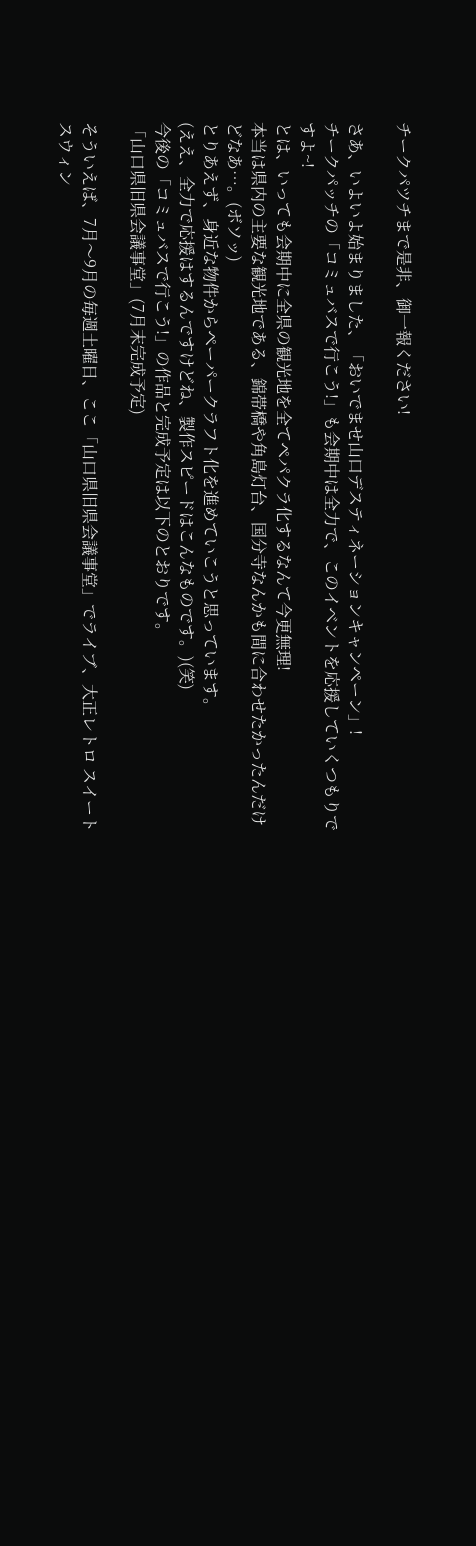チークパツチまで是非、御一報ください!

さあ、いよいよ始まりました、「おいでませ山口デスティネーションキャンペーン」!
チークパッチの「コミュバスで行こう!」も会期中は全力で、このイベントを応援していくつもりですよ~!
とは、いっても会期中に全県の観光地を全てペパクラ化するなんて今更無理!
本当は県内の主要な観光地である、錦帯橋や角島灯台、国分寺なんかも間に合わせたかったんだけどなあ…。(ボソッ)
とりあえず、身近な物件からペーパークラフト化を進めていこうと思っています。
(ええ、全力で応援はするんですけどね、製作スピードはこんなものです。)(笑)
今後の「コミュバスで行こう!」の作品と完成予定は以下のとおりです。
「山口県旧県会議事堂」(7月末完成予定)

そういえば、7月〜9月の毎週土曜日、ここ「山口県旧県会議事堂」でライブ、大正レトロ スイートスウィン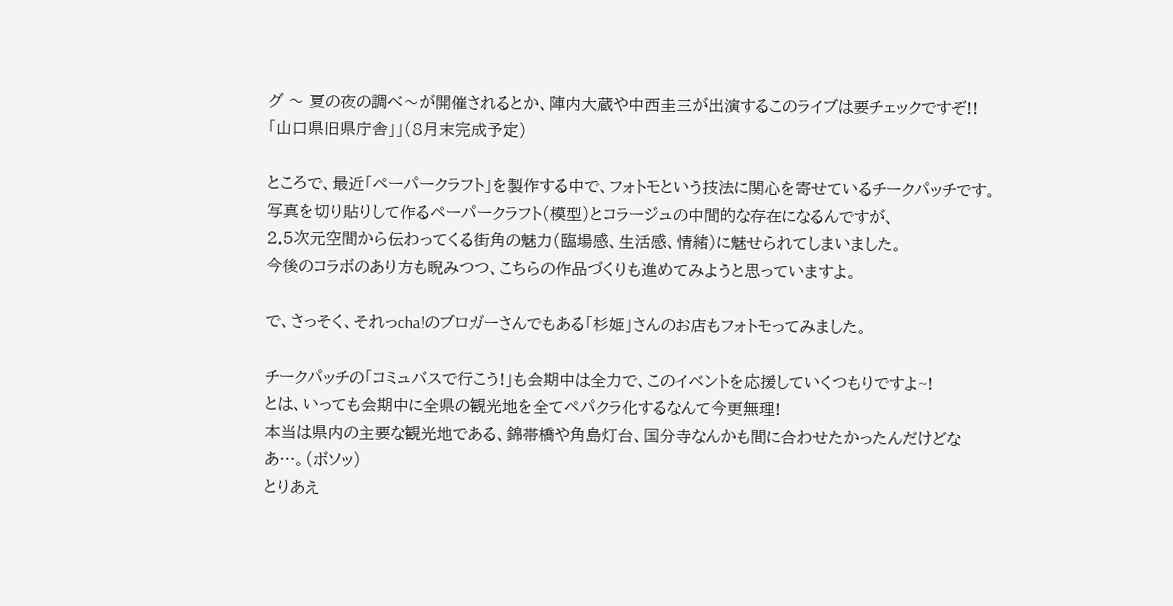グ 〜 夏の夜の調べ〜が開催されるとか、陣内大蔵や中西圭三が出演するこのライブは要チェックですぞ!!
「山口県旧県庁舎」」(8月末完成予定)

ところで、最近「ペーパークラフト」を製作する中で、フォトモという技法に関心を寄せているチークパッチです。
写真を切り貼りして作るペーパークラフト(模型)とコラージュの中間的な存在になるんですが、
2.5次元空間から伝わってくる街角の魅力(臨場感、生活感、情緒)に魅せられてしまいました。
今後のコラボのあり方も睨みつつ、こちらの作品づくりも進めてみようと思っていますよ。

で、さっそく、それっcha!のブロガーさんでもある「杉姫」さんのお店もフォトモってみました。

チークパッチの「コミュバスで行こう!」も会期中は全力で、このイベントを応援していくつもりですよ~!
とは、いっても会期中に全県の観光地を全てペパクラ化するなんて今更無理!
本当は県内の主要な観光地である、錦帯橋や角島灯台、国分寺なんかも間に合わせたかったんだけどなあ…。(ボソッ)
とりあえ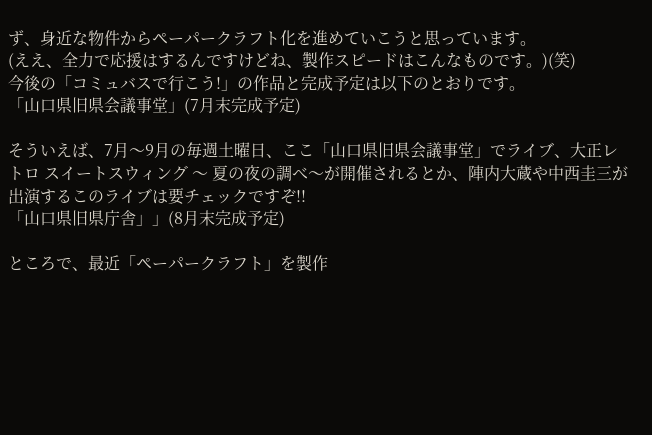ず、身近な物件からペーパークラフト化を進めていこうと思っています。
(ええ、全力で応援はするんですけどね、製作スピードはこんなものです。)(笑)
今後の「コミュバスで行こう!」の作品と完成予定は以下のとおりです。
「山口県旧県会議事堂」(7月末完成予定)

そういえば、7月〜9月の毎週土曜日、ここ「山口県旧県会議事堂」でライブ、大正レトロ スイートスウィング 〜 夏の夜の調べ〜が開催されるとか、陣内大蔵や中西圭三が出演するこのライブは要チェックですぞ!!
「山口県旧県庁舎」」(8月末完成予定)

ところで、最近「ペーパークラフト」を製作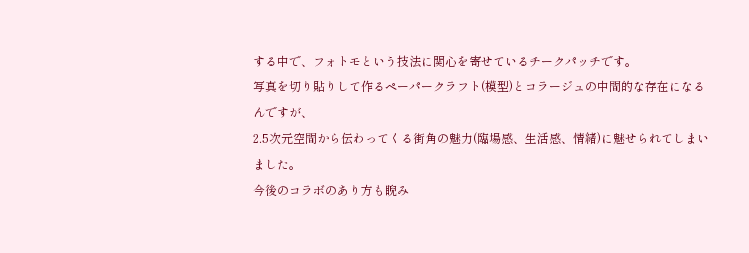する中で、フォトモという技法に関心を寄せているチークパッチです。
写真を切り貼りして作るペーパークラフト(模型)とコラージュの中間的な存在になるんですが、
2.5次元空間から伝わってくる街角の魅力(臨場感、生活感、情緒)に魅せられてしまいました。
今後のコラボのあり方も睨み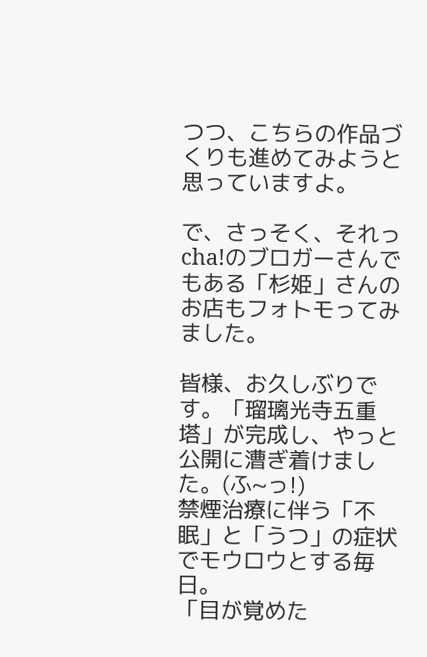つつ、こちらの作品づくりも進めてみようと思っていますよ。

で、さっそく、それっcha!のブロガーさんでもある「杉姫」さんのお店もフォトモってみました。

皆様、お久しぶりです。「瑠璃光寺五重塔」が完成し、やっと公開に漕ぎ着けました。(ふ~っ!)
禁煙治療に伴う「不眠」と「うつ」の症状でモウロウとする毎日。
「目が覚めた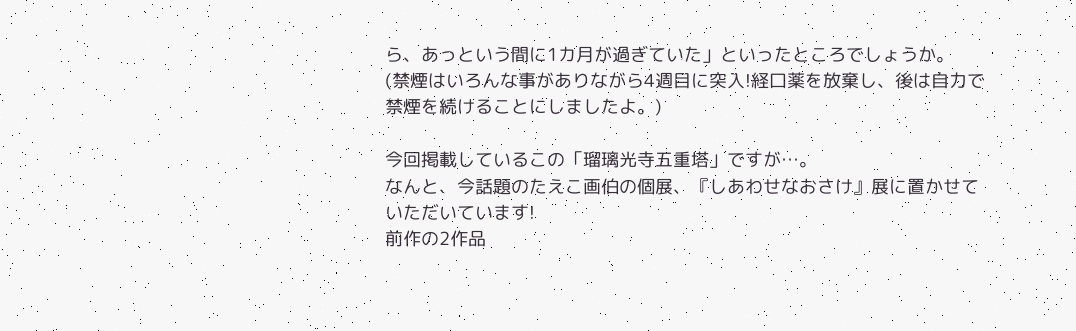ら、あっという間に1カ月が過ぎていた」といったところでしょうか。
(禁煙はいろんな事がありながら4週目に突入!経口薬を放棄し、後は自力で禁煙を続けることにしましたよ。)

今回掲載しているこの「瑠璃光寺五重塔」ですが…。
なんと、今話題のたえこ画伯の個展、『しあわせなおさけ』展に置かせていただいています!
前作の2作品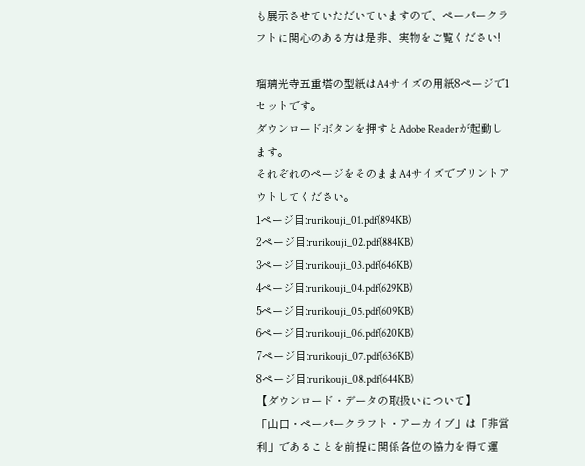も展示させていただいていますので、ペーパークラフトに関心のある方は是非、実物をご覧ください!

瑠璃光寺五重塔の型紙はA4サイズの用紙8ページで1セットです。
ダウンロードボタンを押すとAdobe Readerが起動します。
それぞれのページをそのままA4サイズでプリントアウトしてください。
1ページ目:rurikouji_01.pdf(894KB)
2ページ目:rurikouji_02.pdf(884KB)
3ページ目:rurikouji_03.pdf(646KB)
4ページ目:rurikouji_04.pdf(629KB)
5ページ目:rurikouji_05.pdf(609KB)
6ページ目:rurikouji_06.pdf(620KB)
7ページ目:rurikouji_07.pdf(636KB)
8ページ目:rurikouji_08.pdf(644KB)
【ダウンロード・データの取扱いについて】
「山口・ペーパークラフト・アーカイブ」は「非営利」であることを前提に関係各位の協力を得て運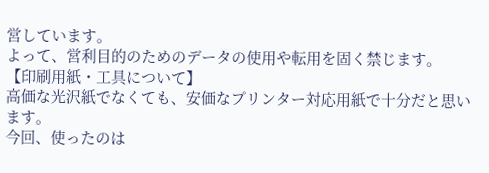営しています。
よって、営利目的のためのデータの使用や転用を固く禁じます。
【印刷用紙・工具について】
高価な光沢紙でなくても、安価なプリンター対応用紙で十分だと思います。
今回、使ったのは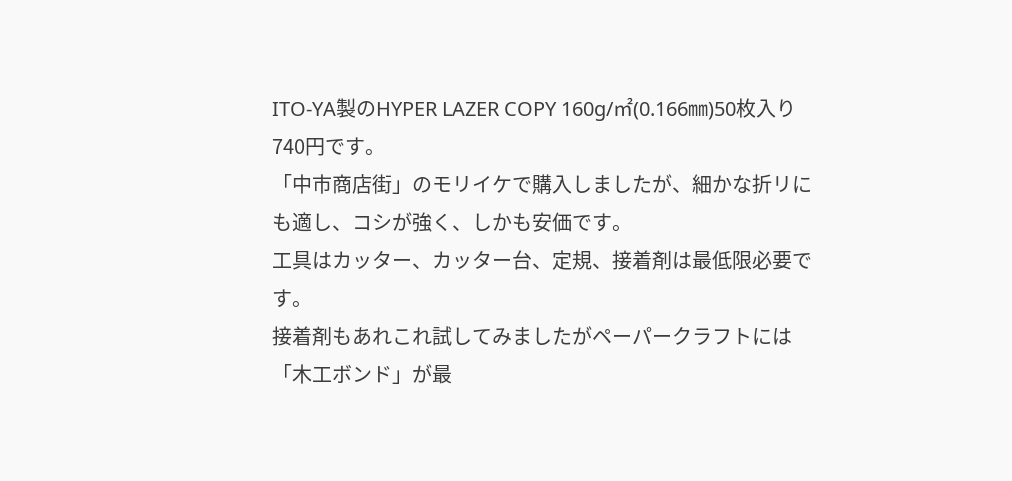ITO-YA製のHYPER LAZER COPY 160g/㎡(0.166㎜)50枚入り740円です。
「中市商店街」のモリイケで購入しましたが、細かな折リにも適し、コシが強く、しかも安価です。
工具はカッター、カッター台、定規、接着剤は最低限必要です。
接着剤もあれこれ試してみましたがペーパークラフトには「木工ボンド」が最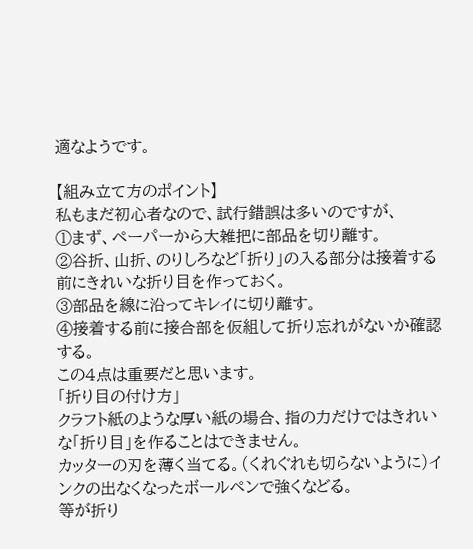適なようです。

【組み立て方のポイント】
私もまだ初心者なので、試行錯誤は多いのですが、
①まず、ペーパーから大雑把に部品を切り離す。
②谷折、山折、のりしろなど「折り」の入る部分は接着する前にきれいな折り目を作っておく。
③部品を線に沿ってキレイに切り離す。
④接着する前に接合部を仮組して折り忘れがないか確認する。
この4点は重要だと思います。
「折り目の付け方」
クラフト紙のような厚い紙の場合、指の力だけではきれいな「折り目」を作ることはできません。
カッターの刃を薄く当てる。(くれぐれも切らないように)インクの出なくなったボールペンで強くなどる。
等が折り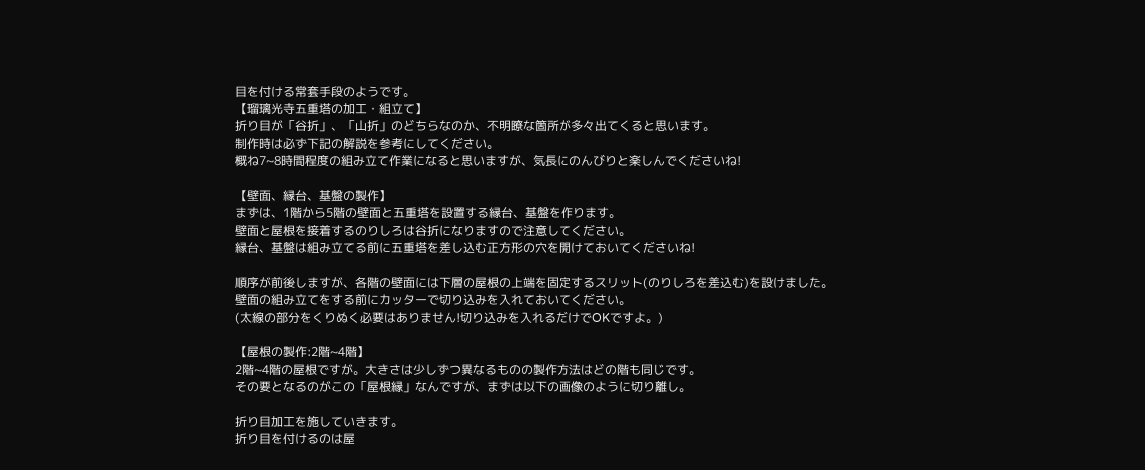目を付ける常套手段のようです。
【瑠璃光寺五重塔の加工・組立て】
折り目が「谷折」、「山折」のどちらなのか、不明瞭な箇所が多々出てくると思います。
制作時は必ず下記の解説を参考にしてください。
概ね7~8時間程度の組み立て作業になると思いますが、気長にのんびりと楽しんでくださいね!

【壁面、縁台、基盤の製作】
まずは、1階から5階の壁面と五重塔を設置する縁台、基盤を作ります。
壁面と屋根を接着するのりしろは谷折になりますので注意してください。
縁台、基盤は組み立てる前に五重塔を差し込む正方形の穴を開けておいてくださいね!

順序が前後しますが、各階の壁面には下層の屋根の上端を固定するスリット(のりしろを差込む)を設けました。
壁面の組み立てをする前にカッターで切り込みを入れておいてください。
(太線の部分をくりぬく必要はありません!切り込みを入れるだけでOKですよ。)

【屋根の製作:2階~4階】
2階~4階の屋根ですが。大きさは少しずつ異なるものの製作方法はどの階も同じです。
その要となるのがこの「屋根縁」なんですが、まずは以下の画像のように切り離し。

折り目加工を施していきます。
折り目を付けるのは屋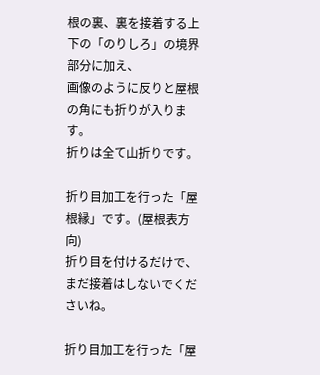根の裏、裏を接着する上下の「のりしろ」の境界部分に加え、
画像のように反りと屋根の角にも折りが入ります。
折りは全て山折りです。

折り目加工を行った「屋根縁」です。(屋根表方向)
折り目を付けるだけで、まだ接着はしないでくださいね。

折り目加工を行った「屋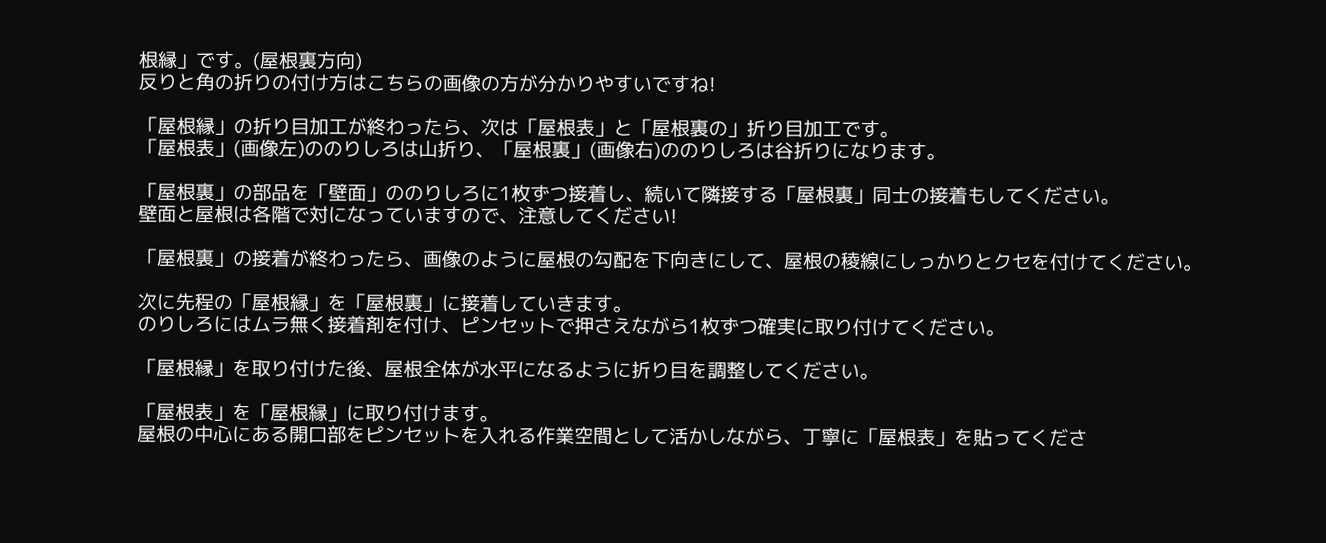根縁」です。(屋根裏方向)
反りと角の折りの付け方はこちらの画像の方が分かりやすいですね!

「屋根縁」の折り目加工が終わったら、次は「屋根表」と「屋根裏の」折り目加工です。
「屋根表」(画像左)ののりしろは山折り、「屋根裏」(画像右)ののりしろは谷折りになります。

「屋根裏」の部品を「壁面」ののりしろに1枚ずつ接着し、続いて隣接する「屋根裏」同士の接着もしてください。
壁面と屋根は各階で対になっていますので、注意してください!

「屋根裏」の接着が終わったら、画像のように屋根の勾配を下向きにして、屋根の稜線にしっかりとクセを付けてください。

次に先程の「屋根縁」を「屋根裏」に接着していきます。
のりしろにはムラ無く接着剤を付け、ピンセットで押さえながら1枚ずつ確実に取り付けてください。

「屋根縁」を取り付けた後、屋根全体が水平になるように折り目を調整してください。

「屋根表」を「屋根縁」に取り付けます。
屋根の中心にある開口部をピンセットを入れる作業空間として活かしながら、丁寧に「屋根表」を貼ってくださ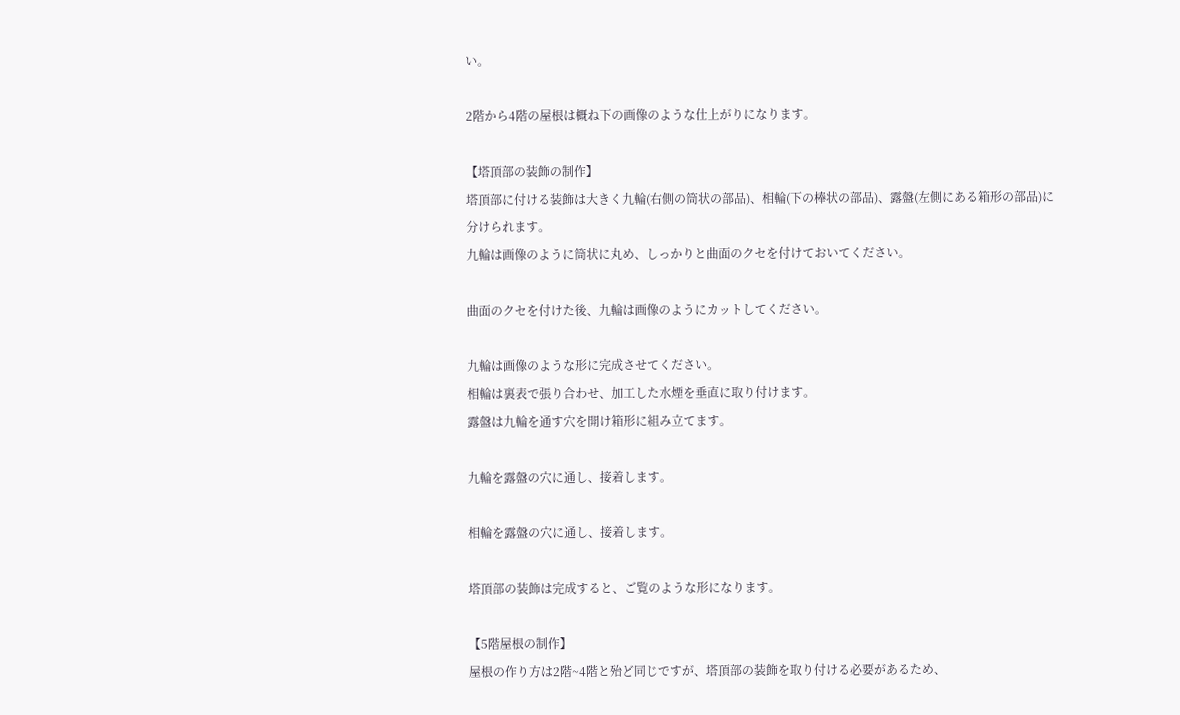い。

2階から4階の屋根は概ね下の画像のような仕上がりになります。

【塔頂部の装飾の制作】
塔頂部に付ける装飾は大きく九輪(右側の筒状の部品)、相輪(下の棒状の部品)、露盤(左側にある箱形の部品)に
分けられます。
九輪は画像のように筒状に丸め、しっかりと曲面のクセを付けておいてください。

曲面のクセを付けた後、九輪は画像のようにカットしてください。

九輪は画像のような形に完成させてください。
相輪は裏表で張り合わせ、加工した水煙を垂直に取り付けます。
露盤は九輪を通す穴を開け箱形に組み立てます。

九輪を露盤の穴に通し、接着します。

相輪を露盤の穴に通し、接着します。

塔頂部の装飾は完成すると、ご覧のような形になります。

【5階屋根の制作】
屋根の作り方は2階~4階と殆ど同じですが、塔頂部の装飾を取り付ける必要があるため、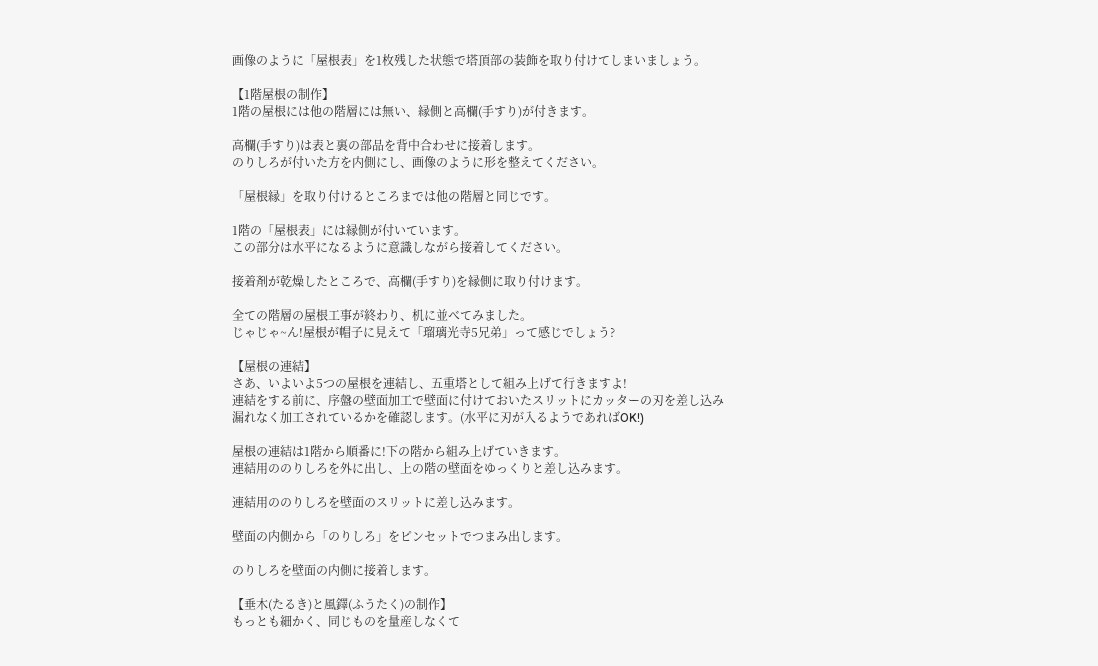画像のように「屋根表」を1枚残した状態で塔頂部の装飾を取り付けてしまいましょう。

【1階屋根の制作】
1階の屋根には他の階層には無い、縁側と高欄(手すり)が付きます。

高欄(手すり)は表と裏の部品を背中合わせに接着します。
のりしろが付いた方を内側にし、画像のように形を整えてください。

「屋根縁」を取り付けるところまでは他の階層と同じです。

1階の「屋根表」には縁側が付いています。
この部分は水平になるように意識しながら接着してください。

接着剤が乾燥したところで、高欄(手すり)を縁側に取り付けます。

全ての階層の屋根工事が終わり、机に並べてみました。
じゃじゃ~ん!屋根が帽子に見えて「瑠璃光寺5兄弟」って感じでしょう?

【屋根の連結】
さあ、いよいよ5つの屋根を連結し、五重塔として組み上げて行きますよ!
連結をする前に、序盤の壁面加工で壁面に付けておいたスリットにカッターの刃を差し込み
漏れなく加工されているかを確認します。(水平に刃が入るようであればOK!)

屋根の連結は1階から順番に!下の階から組み上げていきます。
連結用ののりしろを外に出し、上の階の壁面をゆっくりと差し込みます。

連結用ののりしろを壁面のスリットに差し込みます。

壁面の内側から「のりしろ」をピンセットでつまみ出します。

のりしろを壁面の内側に接着します。

【垂木(たるき)と風鐸(ふうたく)の制作】
もっとも細かく、同じものを量産しなくて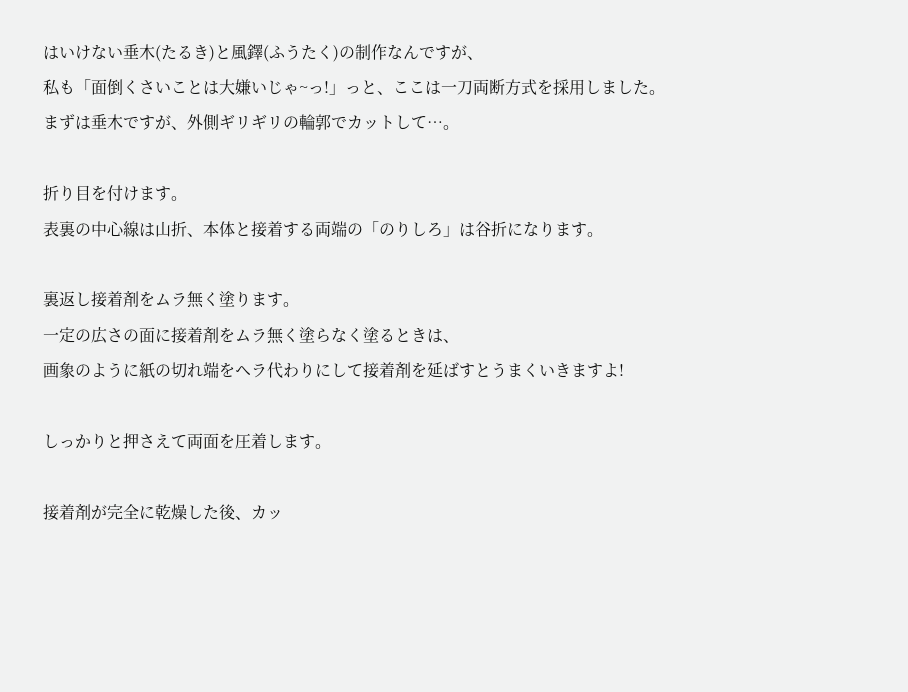はいけない垂木(たるき)と風鐸(ふうたく)の制作なんですが、
私も「面倒くさいことは大嫌いじゃ~っ!」っと、ここは一刀両断方式を採用しました。
まずは垂木ですが、外側ギリギリの輪郭でカットして…。

折り目を付けます。
表裏の中心線は山折、本体と接着する両端の「のりしろ」は谷折になります。

裏返し接着剤をムラ無く塗ります。
一定の広さの面に接着剤をムラ無く塗らなく塗るときは、
画象のように紙の切れ端をヘラ代わりにして接着剤を延ばすとうまくいきますよ!

しっかりと押さえて両面を圧着します。

接着剤が完全に乾燥した後、カッ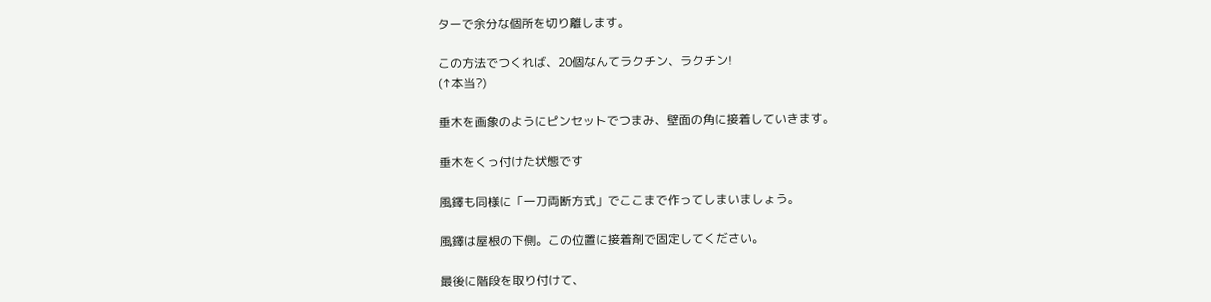ターで余分な個所を切り離します。

この方法でつくれば、20個なんてラクチン、ラクチン!
(↑本当?)

垂木を画象のようにピンセットでつまみ、壁面の角に接着していきます。

垂木をくっ付けた状態です

風鐸も同様に「一刀両断方式」でここまで作ってしまいましょう。

風鐸は屋根の下側。この位置に接着剤で固定してください。

最後に階段を取り付けて、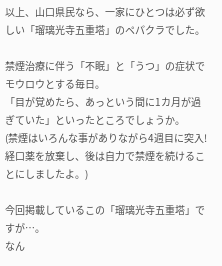以上、山口県民なら、一家にひとつは必ず欲しい「瑠璃光寺五重塔」のペパクラでした。

禁煙治療に伴う「不眠」と「うつ」の症状でモウロウとする毎日。
「目が覚めたら、あっという間に1カ月が過ぎていた」といったところでしょうか。
(禁煙はいろんな事がありながら4週目に突入!経口薬を放棄し、後は自力で禁煙を続けることにしましたよ。)

今回掲載しているこの「瑠璃光寺五重塔」ですが…。
なん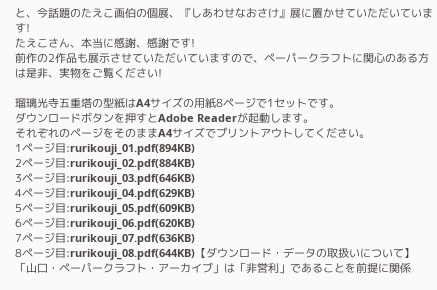と、今話題のたえこ画伯の個展、『しあわせなおさけ』展に置かせていただいています!
たえこさん、本当に感謝、感謝です!
前作の2作品も展示させていただいていますので、ペーパークラフトに関心のある方は是非、実物をご覧ください!

瑠璃光寺五重塔の型紙はA4サイズの用紙8ページで1セットです。
ダウンロードボタンを押すとAdobe Readerが起動します。
それぞれのページをそのままA4サイズでプリントアウトしてください。
1ページ目:rurikouji_01.pdf(894KB)
2ページ目:rurikouji_02.pdf(884KB)
3ページ目:rurikouji_03.pdf(646KB)
4ページ目:rurikouji_04.pdf(629KB)
5ページ目:rurikouji_05.pdf(609KB)
6ページ目:rurikouji_06.pdf(620KB)
7ページ目:rurikouji_07.pdf(636KB)
8ページ目:rurikouji_08.pdf(644KB)【ダウンロード・データの取扱いについて】
「山口・ペーパークラフト・アーカイブ」は「非営利」であることを前提に関係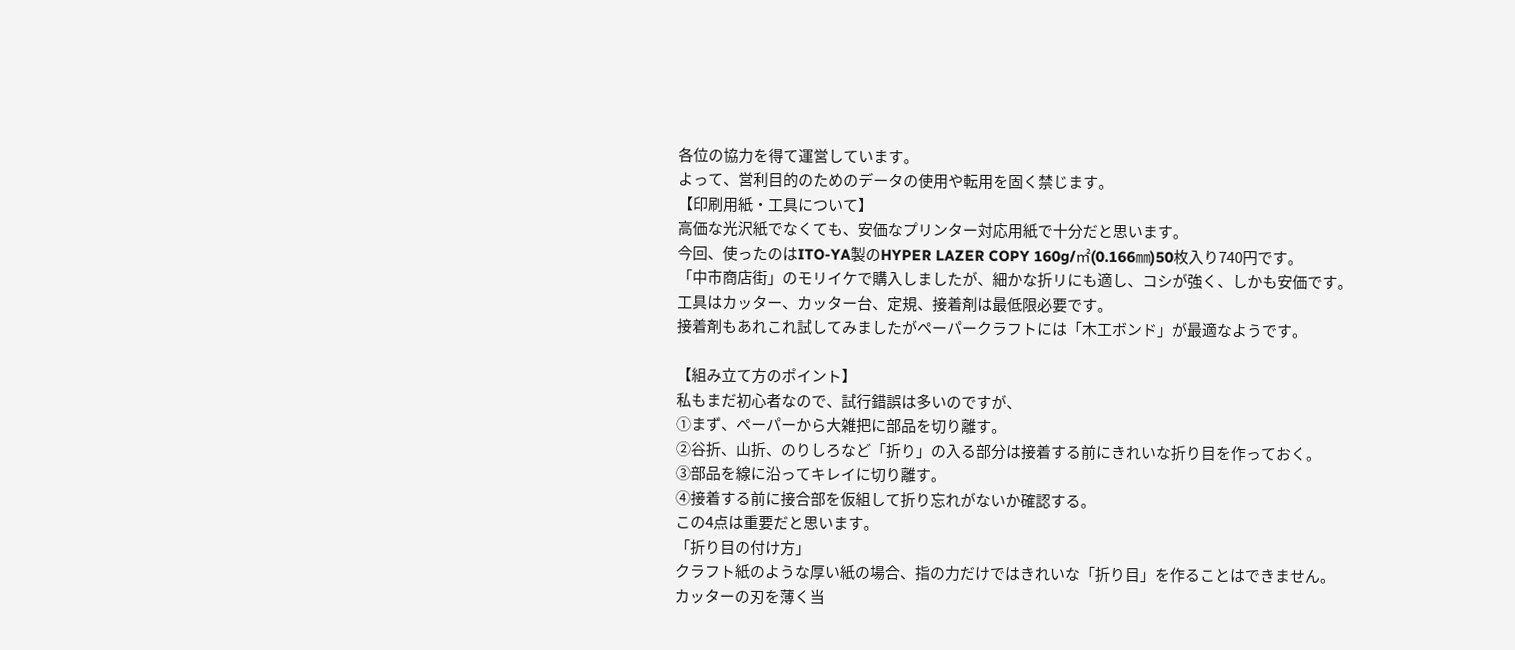各位の協力を得て運営しています。
よって、営利目的のためのデータの使用や転用を固く禁じます。
【印刷用紙・工具について】
高価な光沢紙でなくても、安価なプリンター対応用紙で十分だと思います。
今回、使ったのはITO-YA製のHYPER LAZER COPY 160g/㎡(0.166㎜)50枚入り740円です。
「中市商店街」のモリイケで購入しましたが、細かな折リにも適し、コシが強く、しかも安価です。
工具はカッター、カッター台、定規、接着剤は最低限必要です。
接着剤もあれこれ試してみましたがペーパークラフトには「木工ボンド」が最適なようです。

【組み立て方のポイント】
私もまだ初心者なので、試行錯誤は多いのですが、
①まず、ペーパーから大雑把に部品を切り離す。
②谷折、山折、のりしろなど「折り」の入る部分は接着する前にきれいな折り目を作っておく。
③部品を線に沿ってキレイに切り離す。
④接着する前に接合部を仮組して折り忘れがないか確認する。
この4点は重要だと思います。
「折り目の付け方」
クラフト紙のような厚い紙の場合、指の力だけではきれいな「折り目」を作ることはできません。
カッターの刃を薄く当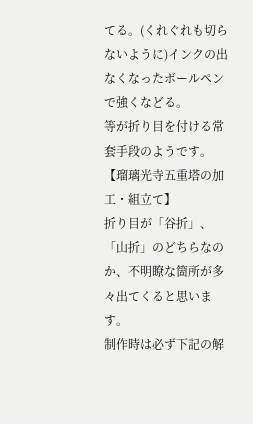てる。(くれぐれも切らないように)インクの出なくなったボールペンで強くなどる。
等が折り目を付ける常套手段のようです。
【瑠璃光寺五重塔の加工・組立て】
折り目が「谷折」、「山折」のどちらなのか、不明瞭な箇所が多々出てくると思います。
制作時は必ず下記の解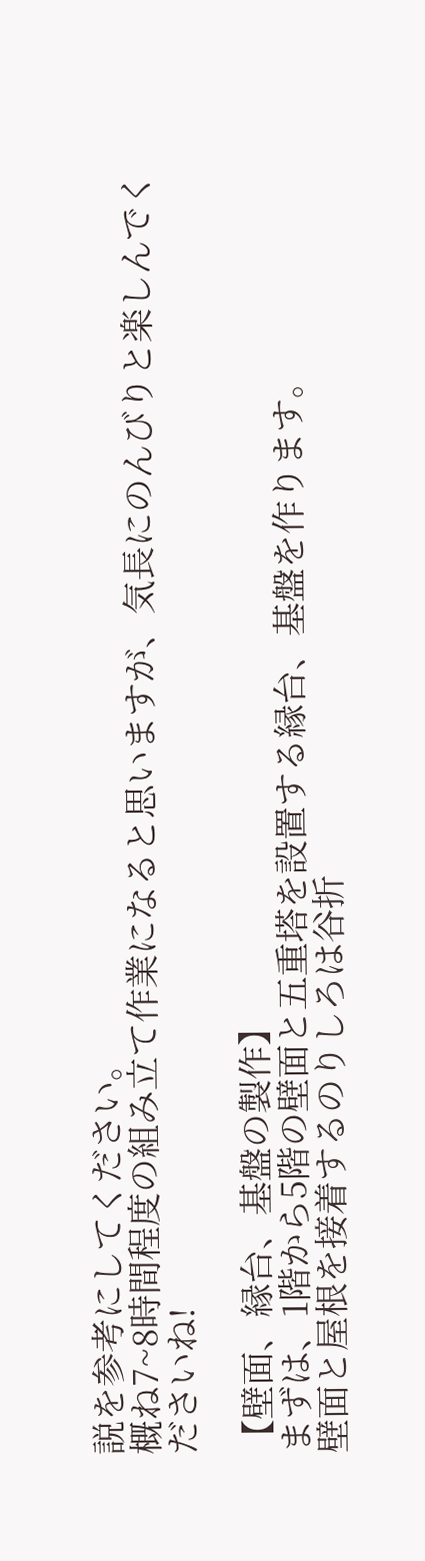説を参考にしてください。
概ね7~8時間程度の組み立て作業になると思いますが、気長にのんびりと楽しんでくださいね!

【壁面、縁台、基盤の製作】
まずは、1階から5階の壁面と五重塔を設置する縁台、基盤を作ります。
壁面と屋根を接着するのりしろは谷折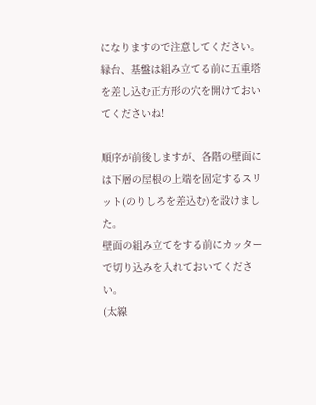になりますので注意してください。
縁台、基盤は組み立てる前に五重塔を差し込む正方形の穴を開けておいてくださいね!

順序が前後しますが、各階の壁面には下層の屋根の上端を固定するスリット(のりしろを差込む)を設けました。
壁面の組み立てをする前にカッターで切り込みを入れておいてください。
(太線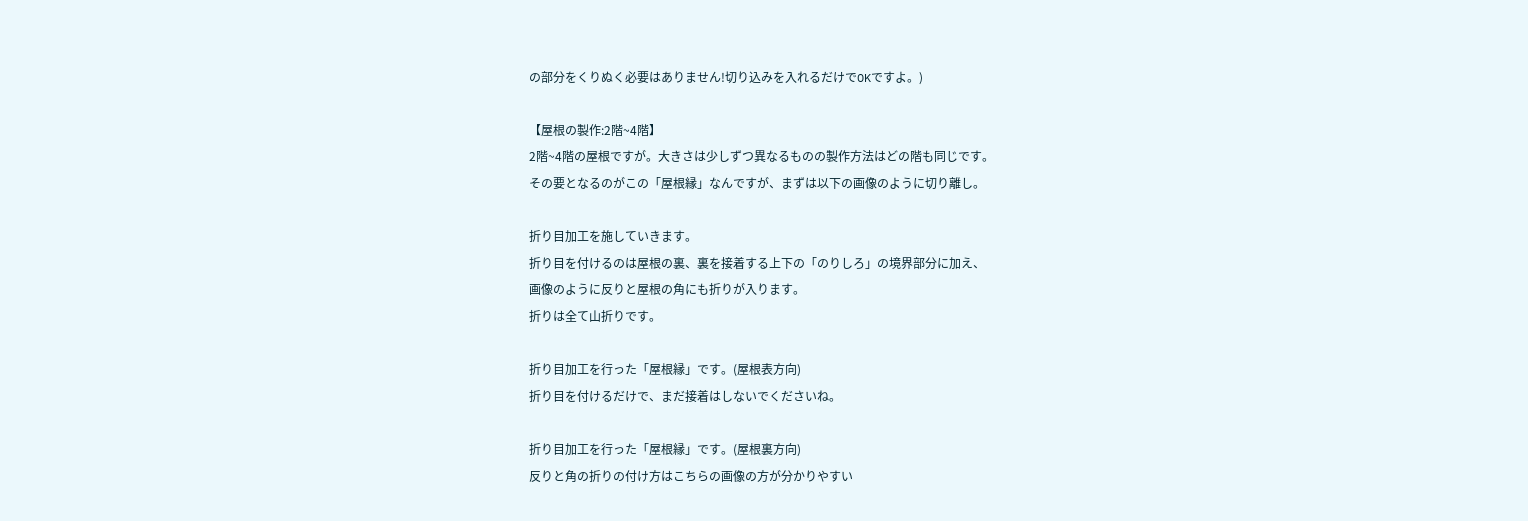の部分をくりぬく必要はありません!切り込みを入れるだけでOKですよ。)

【屋根の製作:2階~4階】
2階~4階の屋根ですが。大きさは少しずつ異なるものの製作方法はどの階も同じです。
その要となるのがこの「屋根縁」なんですが、まずは以下の画像のように切り離し。

折り目加工を施していきます。
折り目を付けるのは屋根の裏、裏を接着する上下の「のりしろ」の境界部分に加え、
画像のように反りと屋根の角にも折りが入ります。
折りは全て山折りです。

折り目加工を行った「屋根縁」です。(屋根表方向)
折り目を付けるだけで、まだ接着はしないでくださいね。

折り目加工を行った「屋根縁」です。(屋根裏方向)
反りと角の折りの付け方はこちらの画像の方が分かりやすい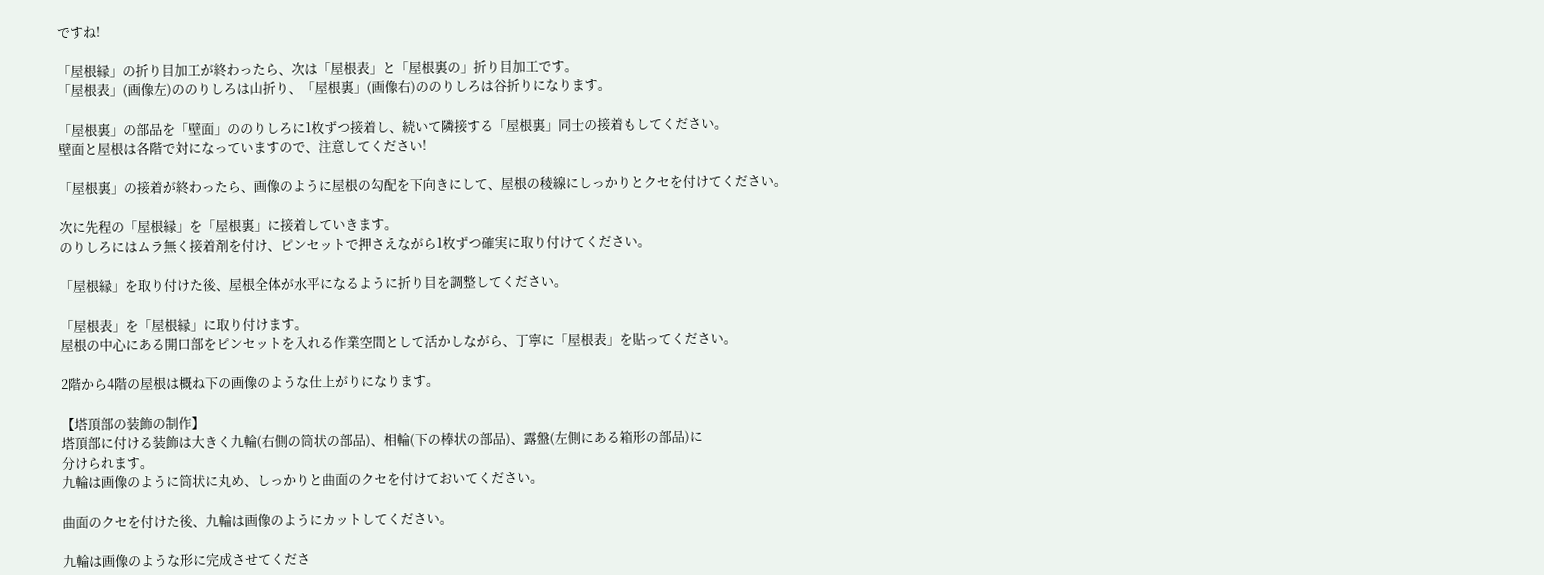ですね!

「屋根縁」の折り目加工が終わったら、次は「屋根表」と「屋根裏の」折り目加工です。
「屋根表」(画像左)ののりしろは山折り、「屋根裏」(画像右)ののりしろは谷折りになります。

「屋根裏」の部品を「壁面」ののりしろに1枚ずつ接着し、続いて隣接する「屋根裏」同士の接着もしてください。
壁面と屋根は各階で対になっていますので、注意してください!

「屋根裏」の接着が終わったら、画像のように屋根の勾配を下向きにして、屋根の稜線にしっかりとクセを付けてください。

次に先程の「屋根縁」を「屋根裏」に接着していきます。
のりしろにはムラ無く接着剤を付け、ピンセットで押さえながら1枚ずつ確実に取り付けてください。

「屋根縁」を取り付けた後、屋根全体が水平になるように折り目を調整してください。

「屋根表」を「屋根縁」に取り付けます。
屋根の中心にある開口部をピンセットを入れる作業空間として活かしながら、丁寧に「屋根表」を貼ってください。

2階から4階の屋根は概ね下の画像のような仕上がりになります。

【塔頂部の装飾の制作】
塔頂部に付ける装飾は大きく九輪(右側の筒状の部品)、相輪(下の棒状の部品)、露盤(左側にある箱形の部品)に
分けられます。
九輪は画像のように筒状に丸め、しっかりと曲面のクセを付けておいてください。

曲面のクセを付けた後、九輪は画像のようにカットしてください。

九輪は画像のような形に完成させてくださ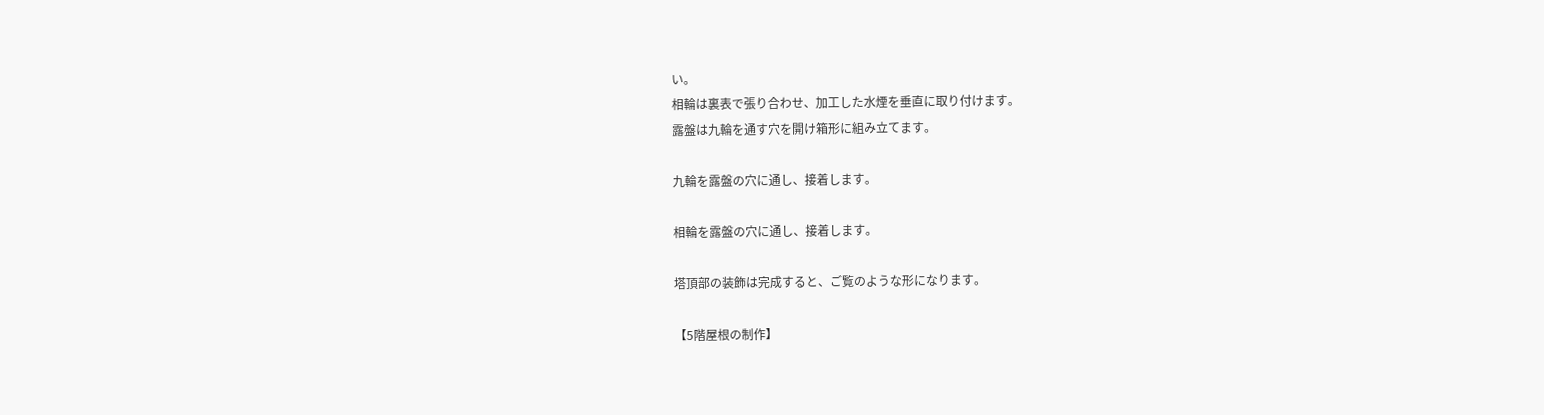い。
相輪は裏表で張り合わせ、加工した水煙を垂直に取り付けます。
露盤は九輪を通す穴を開け箱形に組み立てます。

九輪を露盤の穴に通し、接着します。

相輪を露盤の穴に通し、接着します。

塔頂部の装飾は完成すると、ご覧のような形になります。

【5階屋根の制作】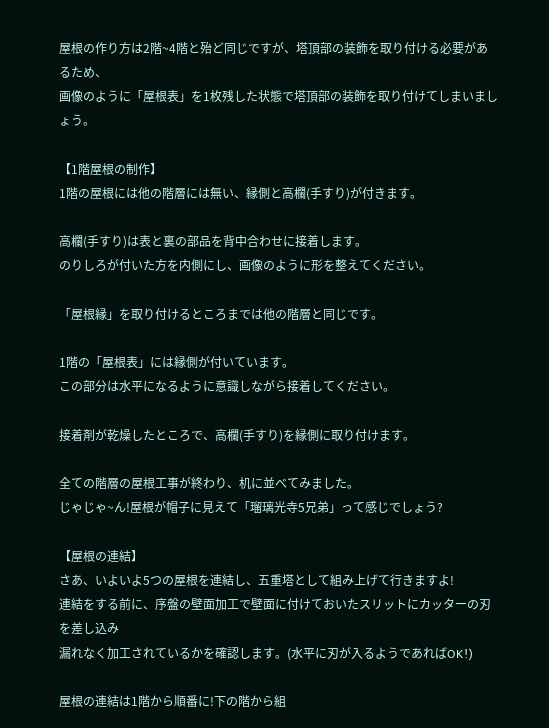屋根の作り方は2階~4階と殆ど同じですが、塔頂部の装飾を取り付ける必要があるため、
画像のように「屋根表」を1枚残した状態で塔頂部の装飾を取り付けてしまいましょう。

【1階屋根の制作】
1階の屋根には他の階層には無い、縁側と高欄(手すり)が付きます。

高欄(手すり)は表と裏の部品を背中合わせに接着します。
のりしろが付いた方を内側にし、画像のように形を整えてください。

「屋根縁」を取り付けるところまでは他の階層と同じです。

1階の「屋根表」には縁側が付いています。
この部分は水平になるように意識しながら接着してください。

接着剤が乾燥したところで、高欄(手すり)を縁側に取り付けます。

全ての階層の屋根工事が終わり、机に並べてみました。
じゃじゃ~ん!屋根が帽子に見えて「瑠璃光寺5兄弟」って感じでしょう?

【屋根の連結】
さあ、いよいよ5つの屋根を連結し、五重塔として組み上げて行きますよ!
連結をする前に、序盤の壁面加工で壁面に付けておいたスリットにカッターの刃を差し込み
漏れなく加工されているかを確認します。(水平に刃が入るようであればOK!)

屋根の連結は1階から順番に!下の階から組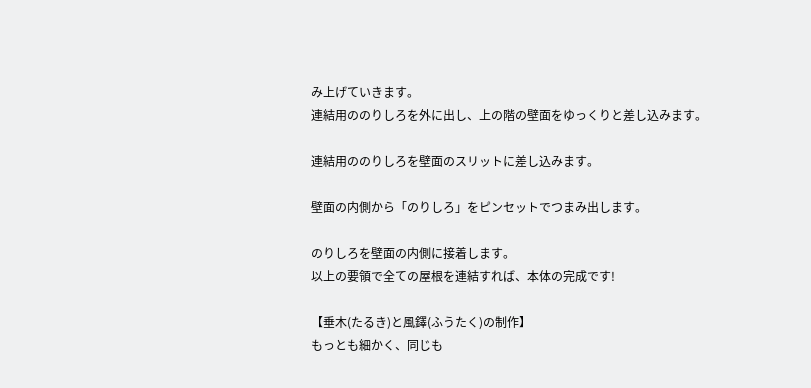み上げていきます。
連結用ののりしろを外に出し、上の階の壁面をゆっくりと差し込みます。

連結用ののりしろを壁面のスリットに差し込みます。

壁面の内側から「のりしろ」をピンセットでつまみ出します。

のりしろを壁面の内側に接着します。
以上の要領で全ての屋根を連結すれば、本体の完成です!

【垂木(たるき)と風鐸(ふうたく)の制作】
もっとも細かく、同じも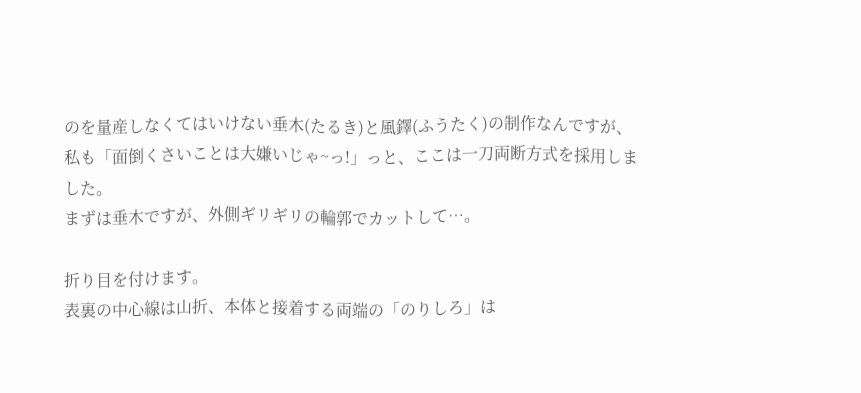のを量産しなくてはいけない垂木(たるき)と風鐸(ふうたく)の制作なんですが、
私も「面倒くさいことは大嫌いじゃ~っ!」っと、ここは一刀両断方式を採用しました。
まずは垂木ですが、外側ギリギリの輪郭でカットして…。

折り目を付けます。
表裏の中心線は山折、本体と接着する両端の「のりしろ」は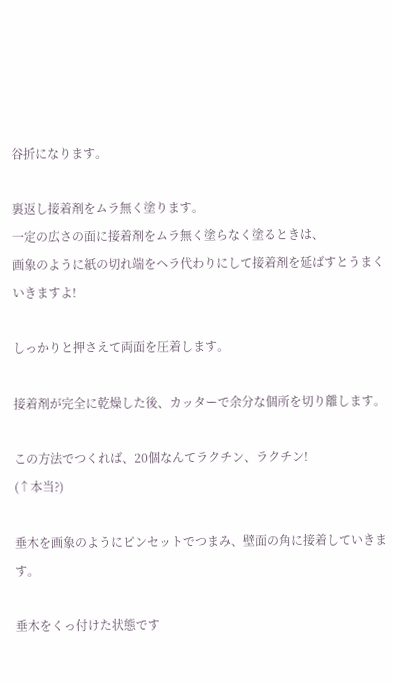谷折になります。

裏返し接着剤をムラ無く塗ります。
一定の広さの面に接着剤をムラ無く塗らなく塗るときは、
画象のように紙の切れ端をヘラ代わりにして接着剤を延ばすとうまくいきますよ!

しっかりと押さえて両面を圧着します。

接着剤が完全に乾燥した後、カッターで余分な個所を切り離します。

この方法でつくれば、20個なんてラクチン、ラクチン!
(↑本当?)

垂木を画象のようにピンセットでつまみ、壁面の角に接着していきます。

垂木をくっ付けた状態です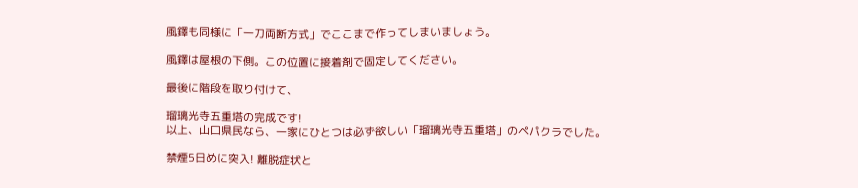風鐸も同様に「一刀両断方式」でここまで作ってしまいましょう。

風鐸は屋根の下側。この位置に接着剤で固定してください。

最後に階段を取り付けて、

瑠璃光寺五重塔の完成です!
以上、山口県民なら、一家にひとつは必ず欲しい「瑠璃光寺五重塔」のペパクラでした。

禁煙5日めに突入! 離脱症状と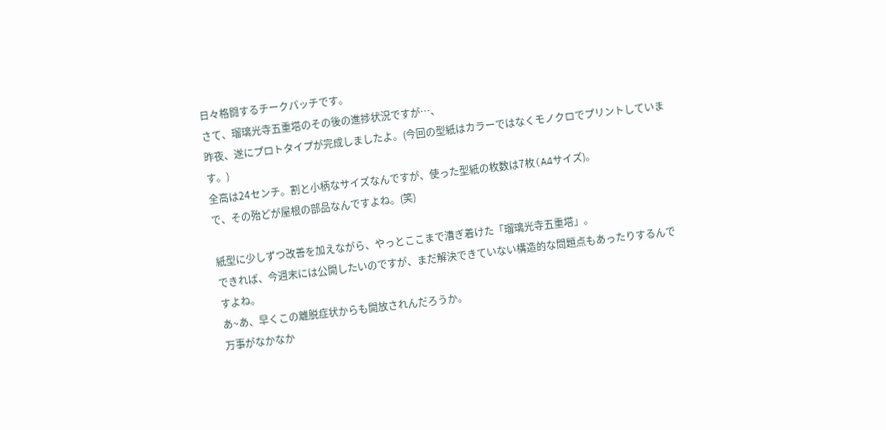日々格闘するチークパッチです。
さて、瑠璃光寺五重塔のその後の進捗状況ですが…、
昨夜、遂にプロトタイプが完成しましたよ。(今回の型紙はカラーではなくモノクロでプリントしています。)
全高は24センチ。割と小柄なサイズなんですが、使った型紙の枚数は7枚(A4サイズ)。
で、その殆どが屋根の部品なんですよね。(笑)

紙型に少しずつ改善を加えながら、やっとここまで漕ぎ着けた「瑠璃光寺五重塔」。
できれば、今週末には公開したいのですが、まだ解決できていない構造的な問題点もあったりするんですよね。
あ~あ、早くこの離脱症状からも開放されんだろうか。
万事がなかなか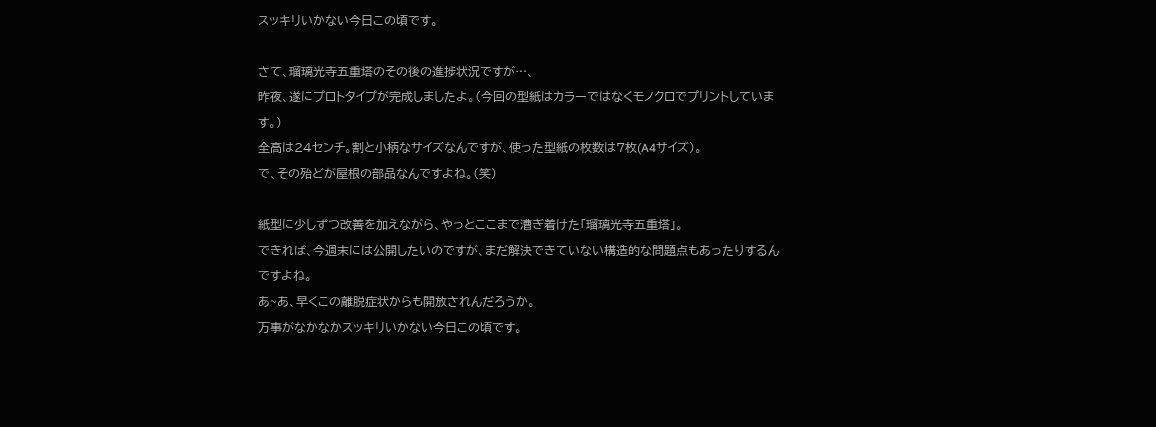スッキリいかない今日この頃です。

さて、瑠璃光寺五重塔のその後の進捗状況ですが…、
昨夜、遂にプロトタイプが完成しましたよ。(今回の型紙はカラーではなくモノクロでプリントしています。)
全高は24センチ。割と小柄なサイズなんですが、使った型紙の枚数は7枚(A4サイズ)。
で、その殆どが屋根の部品なんですよね。(笑)

紙型に少しずつ改善を加えながら、やっとここまで漕ぎ着けた「瑠璃光寺五重塔」。
できれば、今週末には公開したいのですが、まだ解決できていない構造的な問題点もあったりするんですよね。
あ~あ、早くこの離脱症状からも開放されんだろうか。
万事がなかなかスッキリいかない今日この頃です。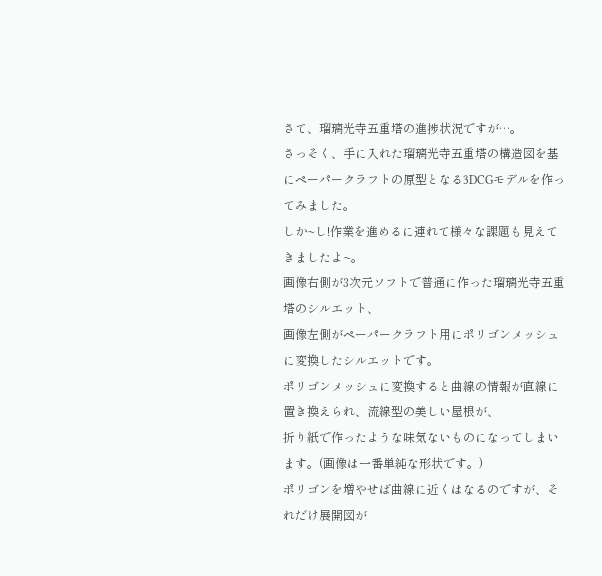さて、瑠璃光寺五重塔の進捗状況ですが…。
さっそく、手に入れた瑠璃光寺五重塔の構造図を基にペーパークラフトの原型となる3DCGモデルを作ってみました。
しか~し!作業を進めるに連れて様々な課題も見えてきましたよ~。
画像右側が3次元ソフトで普通に作った瑠璃光寺五重塔のシルエット、
画像左側がペーパークラフト用にポリゴンメッシュに変換したシルエットです。
ポリゴンメッシュに変換すると曲線の情報が直線に置き換えられ、流線型の美しい屋根が、
折り紙で作ったような味気ないものになってしまいます。(画像は一番単純な形状です。)
ポリゴンを増やせば曲線に近くはなるのですが、それだけ展開図が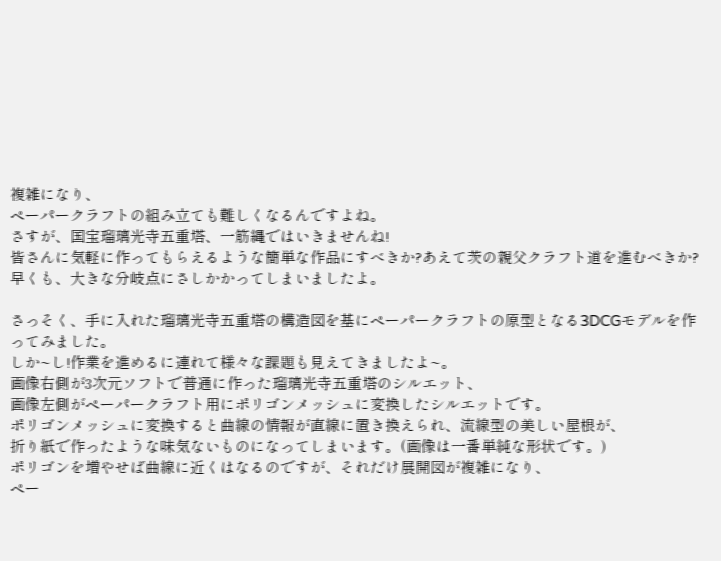複雑になり、
ペーパークラフトの組み立ても難しくなるんですよね。
さすが、国宝瑠璃光寺五重塔、一筋縄ではいきませんね!
皆さんに気軽に作ってもらえるような簡単な作品にすべきか?あえて茨の親父クラフト道を進むべきか?
早くも、大きな分岐点にさしかかってしまいましたよ。

さっそく、手に入れた瑠璃光寺五重塔の構造図を基にペーパークラフトの原型となる3DCGモデルを作ってみました。
しか~し!作業を進めるに連れて様々な課題も見えてきましたよ~。
画像右側が3次元ソフトで普通に作った瑠璃光寺五重塔のシルエット、
画像左側がペーパークラフト用にポリゴンメッシュに変換したシルエットです。
ポリゴンメッシュに変換すると曲線の情報が直線に置き換えられ、流線型の美しい屋根が、
折り紙で作ったような味気ないものになってしまいます。(画像は一番単純な形状です。)
ポリゴンを増やせば曲線に近くはなるのですが、それだけ展開図が複雑になり、
ペー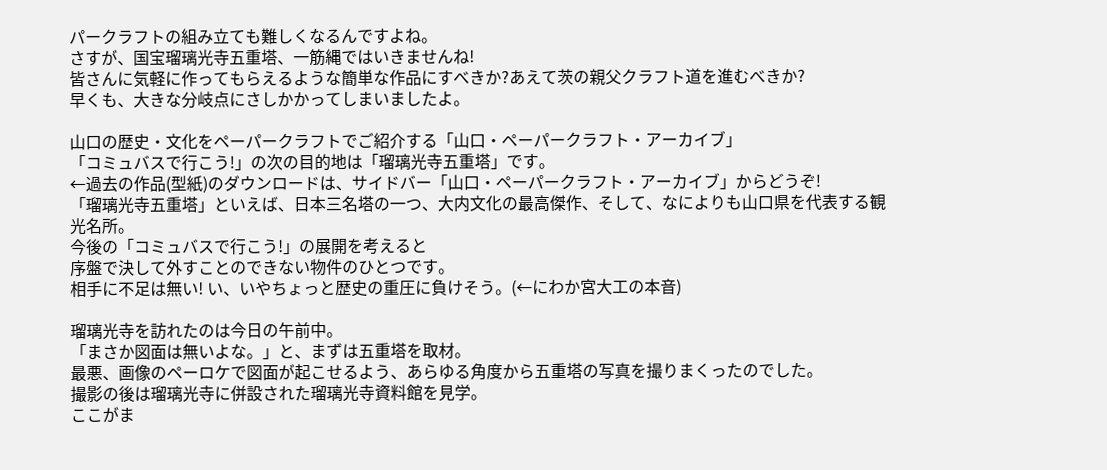パークラフトの組み立ても難しくなるんですよね。
さすが、国宝瑠璃光寺五重塔、一筋縄ではいきませんね!
皆さんに気軽に作ってもらえるような簡単な作品にすべきか?あえて茨の親父クラフト道を進むべきか?
早くも、大きな分岐点にさしかかってしまいましたよ。

山口の歴史・文化をペーパークラフトでご紹介する「山口・ペーパークラフト・アーカイブ」
「コミュバスで行こう!」の次の目的地は「瑠璃光寺五重塔」です。
←過去の作品(型紙)のダウンロードは、サイドバー「山口・ペーパークラフト・アーカイブ」からどうぞ!
「瑠璃光寺五重塔」といえば、日本三名塔の一つ、大内文化の最高傑作、そして、なによりも山口県を代表する観光名所。
今後の「コミュバスで行こう!」の展開を考えると
序盤で決して外すことのできない物件のひとつです。
相手に不足は無い! い、いやちょっと歴史の重圧に負けそう。(←にわか宮大工の本音)

瑠璃光寺を訪れたのは今日の午前中。
「まさか図面は無いよな。」と、まずは五重塔を取材。
最悪、画像のペーロケで図面が起こせるよう、あらゆる角度から五重塔の写真を撮りまくったのでした。
撮影の後は瑠璃光寺に併設された瑠璃光寺資料館を見学。
ここがま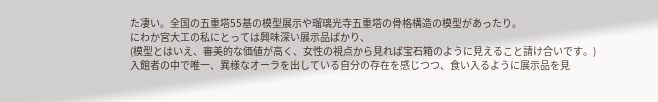た凄い。全国の五重塔55基の模型展示や瑠璃光寺五重塔の骨格構造の模型があったり。
にわか宮大工の私にとっては興味深い展示品ばかり、
(模型とはいえ、審美的な価値が高く、女性の視点から見れば宝石箱のように見えること請け合いです。)
入館者の中で唯一、異様なオーラを出している自分の存在を感じつつ、食い入るように展示品を見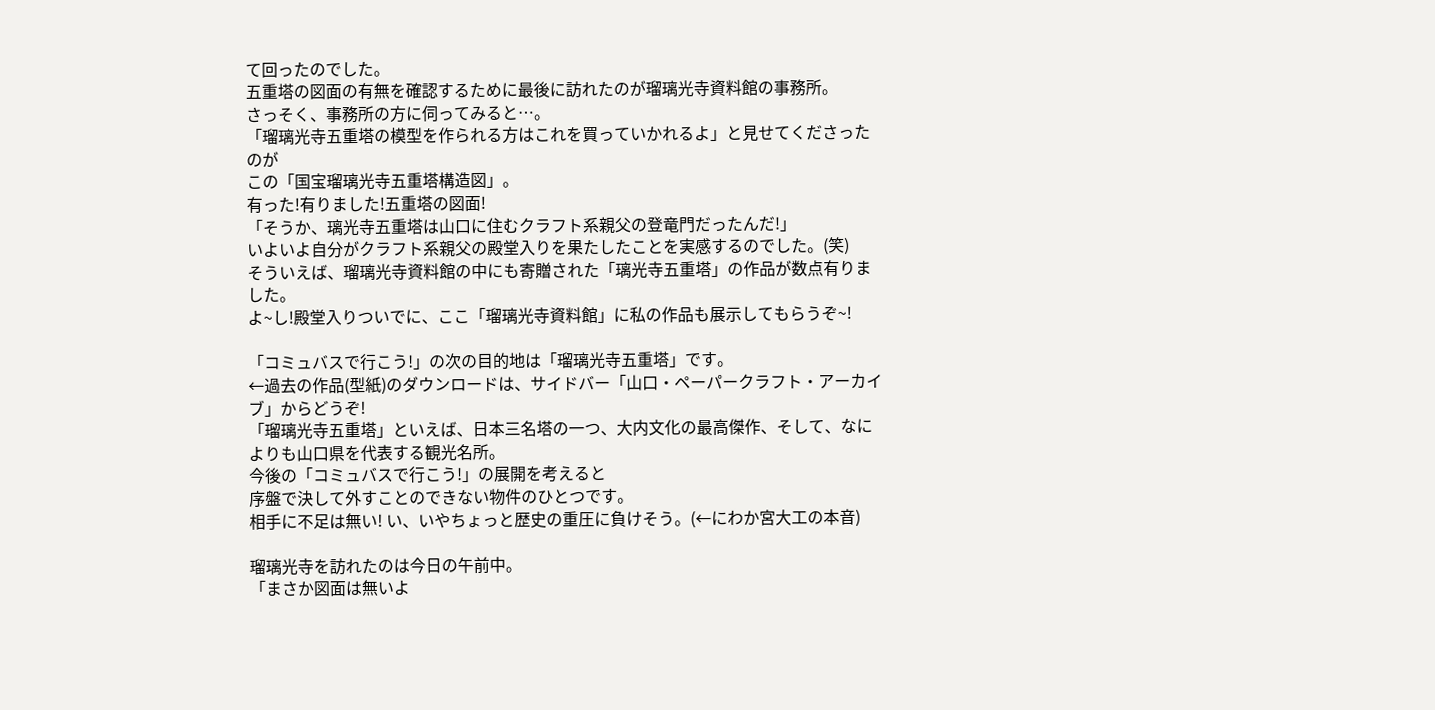て回ったのでした。
五重塔の図面の有無を確認するために最後に訪れたのが瑠璃光寺資料館の事務所。
さっそく、事務所の方に伺ってみると…。
「瑠璃光寺五重塔の模型を作られる方はこれを買っていかれるよ」と見せてくださったのが
この「国宝瑠璃光寺五重塔構造図」。
有った!有りました!五重塔の図面!
「そうか、璃光寺五重塔は山口に住むクラフト系親父の登竜門だったんだ!」
いよいよ自分がクラフト系親父の殿堂入りを果たしたことを実感するのでした。(笑)
そういえば、瑠璃光寺資料館の中にも寄贈された「璃光寺五重塔」の作品が数点有りました。
よ~し!殿堂入りついでに、ここ「瑠璃光寺資料館」に私の作品も展示してもらうぞ~!

「コミュバスで行こう!」の次の目的地は「瑠璃光寺五重塔」です。
←過去の作品(型紙)のダウンロードは、サイドバー「山口・ペーパークラフト・アーカイブ」からどうぞ!
「瑠璃光寺五重塔」といえば、日本三名塔の一つ、大内文化の最高傑作、そして、なによりも山口県を代表する観光名所。
今後の「コミュバスで行こう!」の展開を考えると
序盤で決して外すことのできない物件のひとつです。
相手に不足は無い! い、いやちょっと歴史の重圧に負けそう。(←にわか宮大工の本音)

瑠璃光寺を訪れたのは今日の午前中。
「まさか図面は無いよ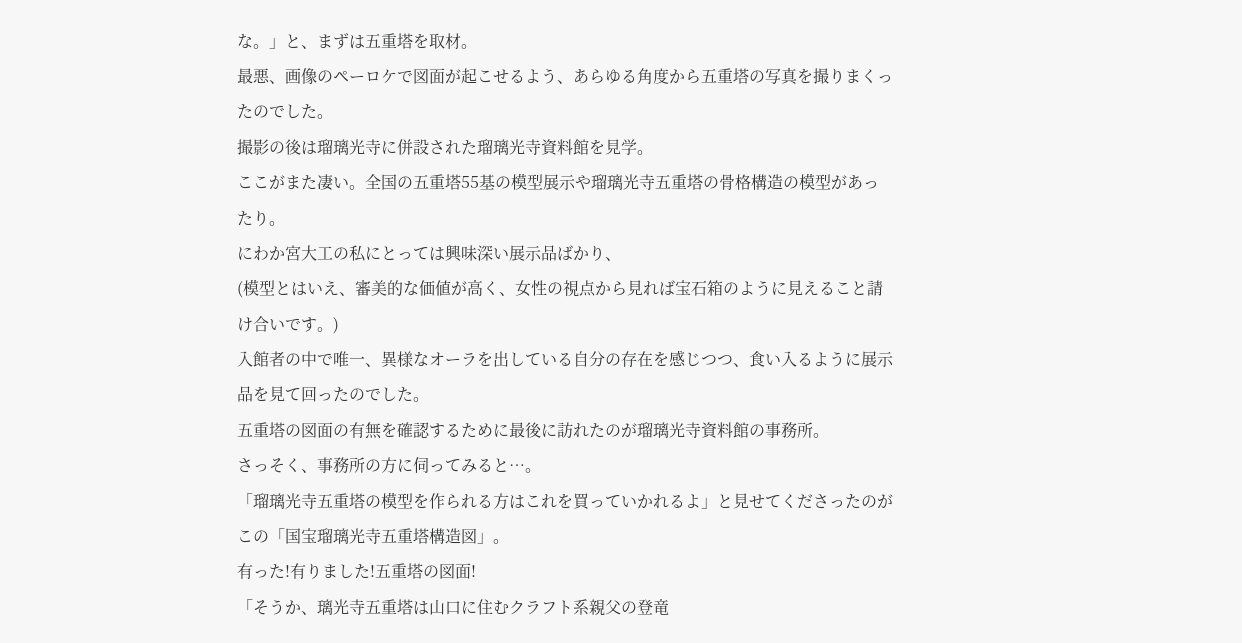な。」と、まずは五重塔を取材。
最悪、画像のペーロケで図面が起こせるよう、あらゆる角度から五重塔の写真を撮りまくったのでした。
撮影の後は瑠璃光寺に併設された瑠璃光寺資料館を見学。
ここがまた凄い。全国の五重塔55基の模型展示や瑠璃光寺五重塔の骨格構造の模型があったり。
にわか宮大工の私にとっては興味深い展示品ばかり、
(模型とはいえ、審美的な価値が高く、女性の視点から見れば宝石箱のように見えること請け合いです。)
入館者の中で唯一、異様なオーラを出している自分の存在を感じつつ、食い入るように展示品を見て回ったのでした。
五重塔の図面の有無を確認するために最後に訪れたのが瑠璃光寺資料館の事務所。
さっそく、事務所の方に伺ってみると…。
「瑠璃光寺五重塔の模型を作られる方はこれを買っていかれるよ」と見せてくださったのが
この「国宝瑠璃光寺五重塔構造図」。
有った!有りました!五重塔の図面!
「そうか、璃光寺五重塔は山口に住むクラフト系親父の登竜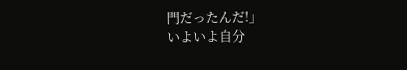門だったんだ!」
いよいよ自分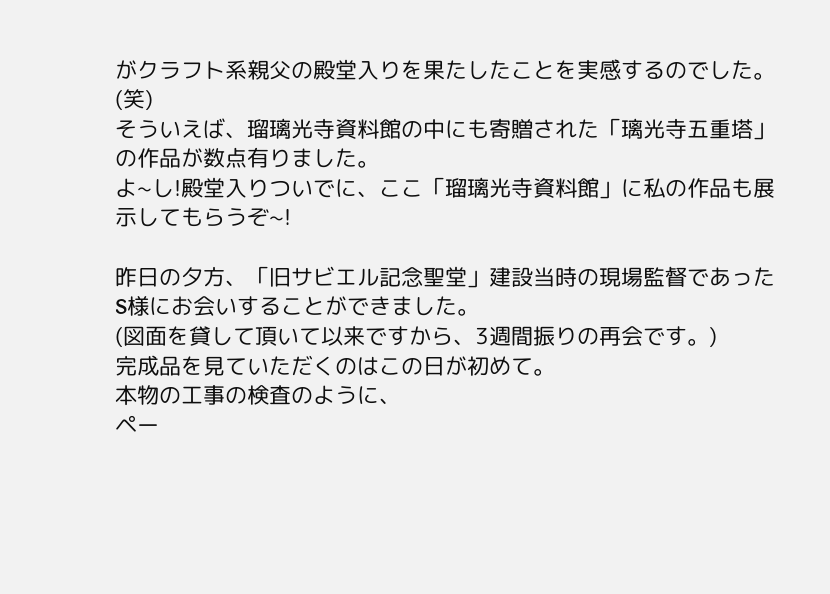がクラフト系親父の殿堂入りを果たしたことを実感するのでした。(笑)
そういえば、瑠璃光寺資料館の中にも寄贈された「璃光寺五重塔」の作品が数点有りました。
よ~し!殿堂入りついでに、ここ「瑠璃光寺資料館」に私の作品も展示してもらうぞ~!

昨日の夕方、「旧サビエル記念聖堂」建設当時の現場監督であったS様にお会いすることができました。
(図面を貸して頂いて以来ですから、3週間振りの再会です。)
完成品を見ていただくのはこの日が初めて。
本物の工事の検査のように、
ペー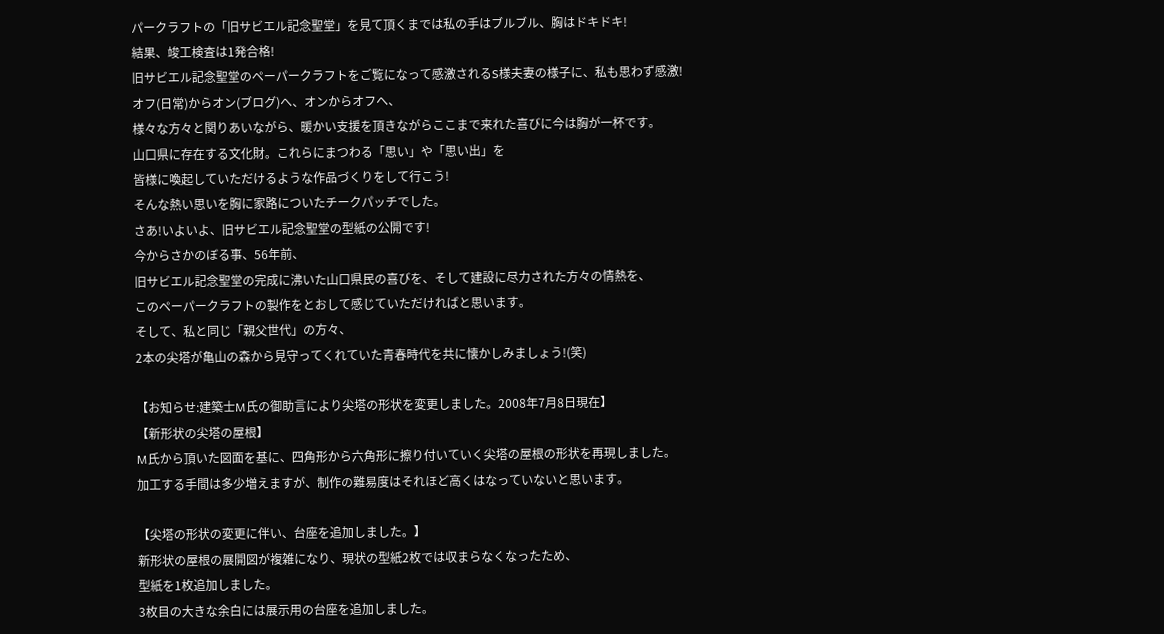パークラフトの「旧サビエル記念聖堂」を見て頂くまでは私の手はブルブル、胸はドキドキ!
結果、竣工検査は1発合格!
旧サビエル記念聖堂のペーパークラフトをご覧になって感激されるS様夫妻の様子に、私も思わず感激!
オフ(日常)からオン(ブログ)へ、オンからオフへ、
様々な方々と関りあいながら、暖かい支援を頂きながらここまで来れた喜びに今は胸が一杯です。
山口県に存在する文化財。これらにまつわる「思い」や「思い出」を
皆様に喚起していただけるような作品づくりをして行こう!
そんな熱い思いを胸に家路についたチークパッチでした。
さあ!いよいよ、旧サビエル記念聖堂の型紙の公開です!
今からさかのぼる事、56年前、
旧サビエル記念聖堂の完成に沸いた山口県民の喜びを、そして建設に尽力された方々の情熱を、
このペーパークラフトの製作をとおして感じていただければと思います。
そして、私と同じ「親父世代」の方々、
2本の尖塔が亀山の森から見守ってくれていた青春時代を共に懐かしみましょう!(笑)

【お知らせ:建築士M氏の御助言により尖塔の形状を変更しました。2008年7月8日現在】
【新形状の尖塔の屋根】
M氏から頂いた図面を基に、四角形から六角形に擦り付いていく尖塔の屋根の形状を再現しました。
加工する手間は多少増えますが、制作の難易度はそれほど高くはなっていないと思います。

【尖塔の形状の変更に伴い、台座を追加しました。】
新形状の屋根の展開図が複雑になり、現状の型紙2枚では収まらなくなったため、
型紙を1枚追加しました。
3枚目の大きな余白には展示用の台座を追加しました。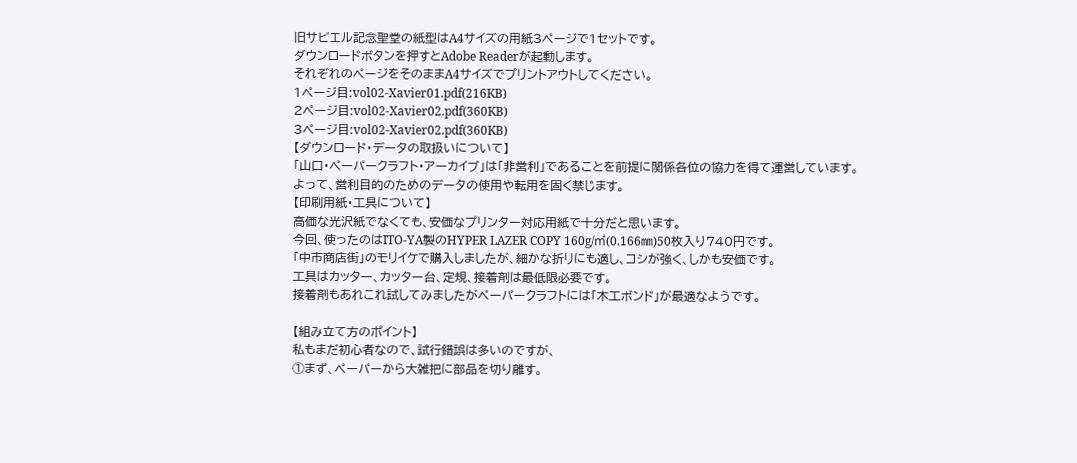旧サビエル記念聖堂の紙型はA4サイズの用紙3ページで1セットです。
ダウンロードボタンを押すとAdobe Readerが起動します。
それぞれのページをそのままA4サイズでプリントアウトしてください。
1ページ目:vol02-Xavier01.pdf(216KB)
2ページ目:vol02-Xavier02.pdf(360KB)
3ページ目:vol02-Xavier02.pdf(360KB)
【ダウンロード・データの取扱いについて】
「山口・ペーパークラフト・アーカイブ」は「非営利」であることを前提に関係各位の協力を得て運営しています。
よって、営利目的のためのデータの使用や転用を固く禁じます。
【印刷用紙・工具について】
高価な光沢紙でなくても、安価なプリンター対応用紙で十分だと思います。
今回、使ったのはITO-YA製のHYPER LAZER COPY 160g/㎡(0.166㎜)50枚入り740円です。
「中市商店街」のモリイケで購入しましたが、細かな折リにも適し、コシが強く、しかも安価です。
工具はカッター、カッター台、定規、接着剤は最低限必要です。
接着剤もあれこれ試してみましたがペーパークラフトには「木工ボンド」が最適なようです。

【組み立て方のポイント】
私もまだ初心者なので、試行錯誤は多いのですが、
①まず、ペーパーから大雑把に部品を切り離す。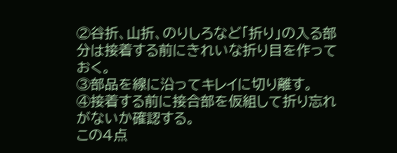②谷折、山折、のりしろなど「折り」の入る部分は接着する前にきれいな折り目を作っておく。
③部品を線に沿ってキレイに切り離す。
④接着する前に接合部を仮組して折り忘れがないか確認する。
この4点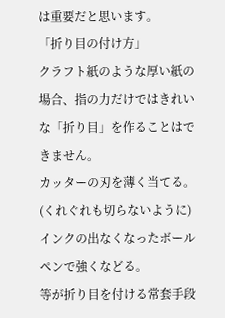は重要だと思います。
「折り目の付け方」
クラフト紙のような厚い紙の場合、指の力だけではきれいな「折り目」を作ることはできません。
カッターの刃を薄く当てる。(くれぐれも切らないように)インクの出なくなったボールペンで強くなどる。
等が折り目を付ける常套手段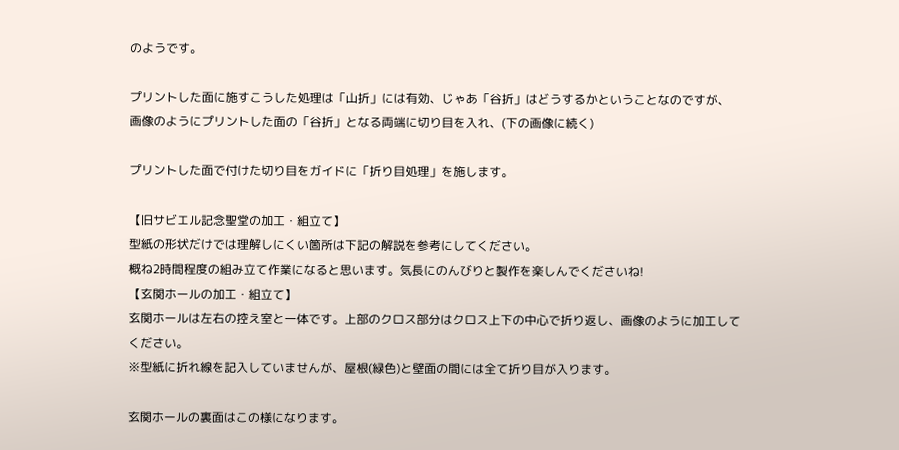のようです。

プリントした面に施すこうした処理は「山折」には有効、じゃあ「谷折」はどうするかということなのですが、
画像のようにプリントした面の「谷折」となる両端に切り目を入れ、(下の画像に続く)

プリントした面で付けた切り目をガイドに「折り目処理」を施します。

【旧サビエル記念聖堂の加工・組立て】
型紙の形状だけでは理解しにくい箇所は下記の解説を参考にしてください。
概ね2時間程度の組み立て作業になると思います。気長にのんびりと製作を楽しんでくださいね!
【玄関ホールの加工・組立て】
玄関ホールは左右の控え室と一体です。上部のクロス部分はクロス上下の中心で折り返し、画像のように加工してください。
※型紙に折れ線を記入していませんが、屋根(緑色)と壁面の間には全て折り目が入ります。

玄関ホールの裏面はこの様になります。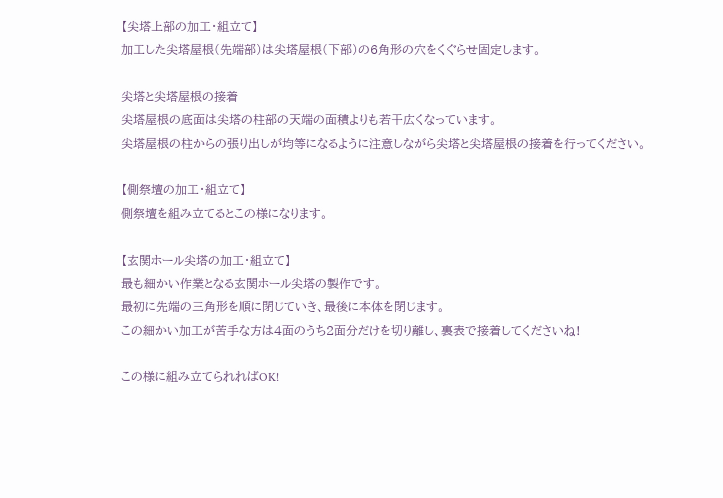【尖塔上部の加工・組立て】
加工した尖塔屋根(先端部)は尖塔屋根(下部)の6角形の穴をくぐらせ固定します。

尖塔と尖塔屋根の接着
尖塔屋根の底面は尖塔の柱部の天端の面積よりも若干広くなっています。
尖塔屋根の柱からの張り出しが均等になるように注意しながら尖塔と尖塔屋根の接着を行ってください。

【側祭壇の加工・組立て】
側祭壇を組み立てるとこの様になります。

【玄関ホール尖塔の加工・組立て】
最も細かい作業となる玄関ホール尖塔の製作です。
最初に先端の三角形を順に閉じていき、最後に本体を閉じます。
この細かい加工が苦手な方は4面のうち2面分だけを切り離し、裏表で接着してくださいね!

この様に組み立てられればOK!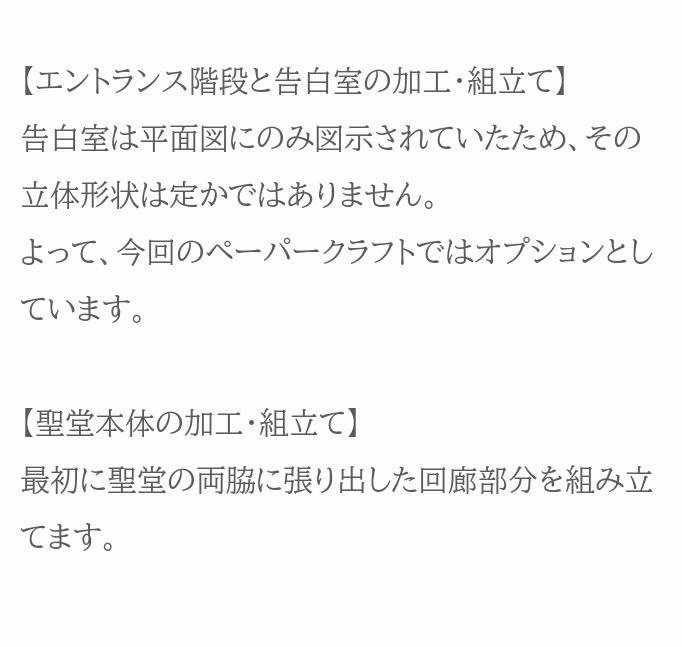【エントランス階段と告白室の加工・組立て】
告白室は平面図にのみ図示されていたため、その立体形状は定かではありません。
よって、今回のペーパークラフトではオプションとしています。

【聖堂本体の加工・組立て】
最初に聖堂の両脇に張り出した回廊部分を組み立てます。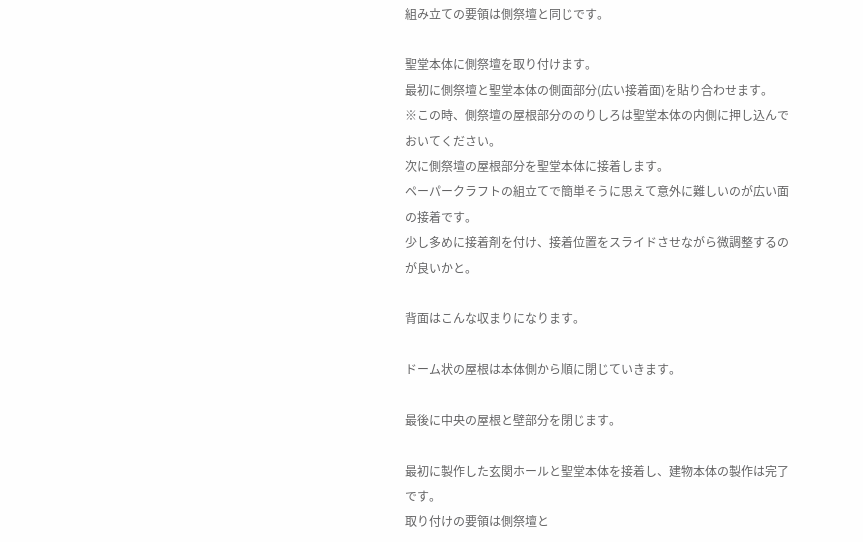組み立ての要領は側祭壇と同じです。

聖堂本体に側祭壇を取り付けます。
最初に側祭壇と聖堂本体の側面部分(広い接着面)を貼り合わせます。
※この時、側祭壇の屋根部分ののりしろは聖堂本体の内側に押し込んでおいてください。
次に側祭壇の屋根部分を聖堂本体に接着します。
ペーパークラフトの組立てで簡単そうに思えて意外に難しいのが広い面の接着です。
少し多めに接着剤を付け、接着位置をスライドさせながら微調整するのが良いかと。

背面はこんな収まりになります。

ドーム状の屋根は本体側から順に閉じていきます。

最後に中央の屋根と壁部分を閉じます。

最初に製作した玄関ホールと聖堂本体を接着し、建物本体の製作は完了です。
取り付けの要領は側祭壇と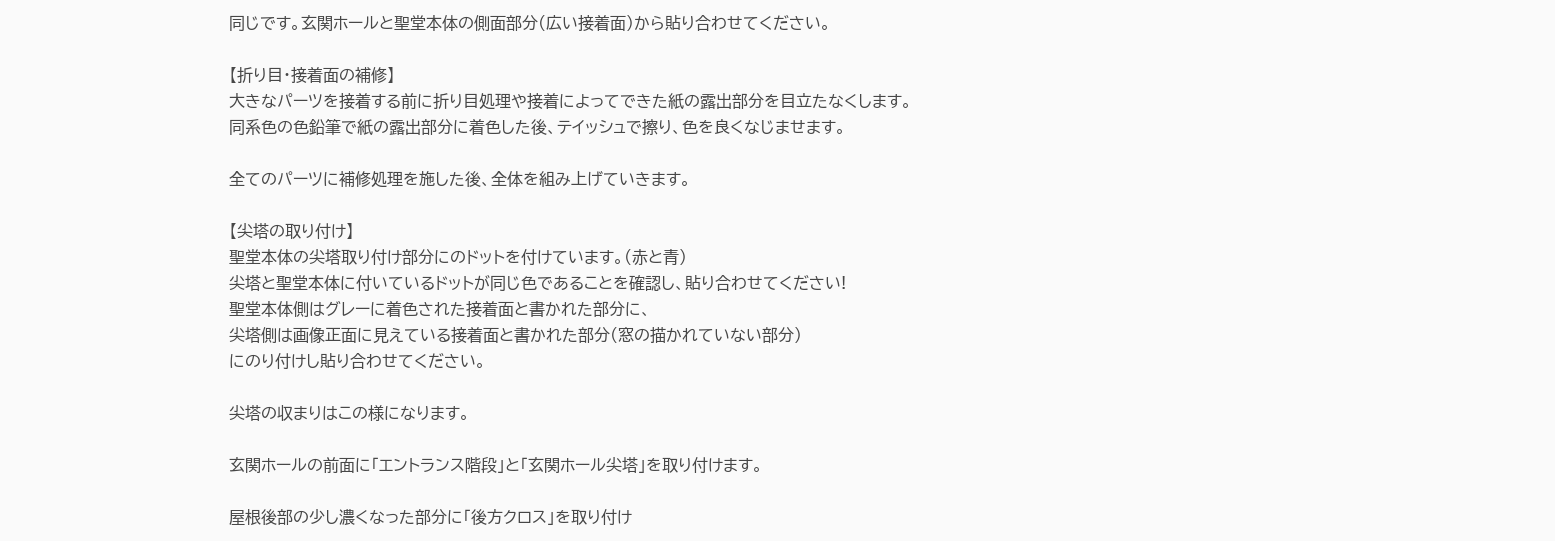同じです。玄関ホールと聖堂本体の側面部分(広い接着面)から貼り合わせてください。

【折り目・接着面の補修】
大きなパーツを接着する前に折り目処理や接着によってできた紙の露出部分を目立たなくします。
同系色の色鉛筆で紙の露出部分に着色した後、テイッシュで擦り、色を良くなじませます。

全てのパーツに補修処理を施した後、全体を組み上げていきます。

【尖塔の取り付け】
聖堂本体の尖塔取り付け部分にのドットを付けています。(赤と青)
尖塔と聖堂本体に付いているドットが同じ色であることを確認し、貼り合わせてください!
聖堂本体側はグレーに着色された接着面と書かれた部分に、
尖塔側は画像正面に見えている接着面と書かれた部分(窓の描かれていない部分)
にのり付けし貼り合わせてください。

尖塔の収まりはこの様になります。

玄関ホールの前面に「エントランス階段」と「玄関ホール尖塔」を取り付けます。

屋根後部の少し濃くなった部分に「後方クロス」を取り付け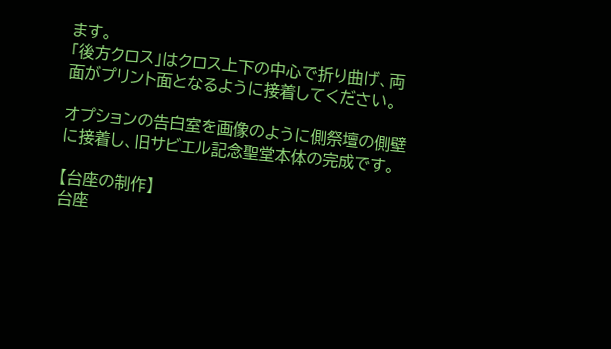ます。
「後方クロス」はクロス上下の中心で折り曲げ、両面がプリント面となるように接着してください。

オプションの告白室を画像のように側祭壇の側壁に接着し、旧サビエル記念聖堂本体の完成です。

【台座の制作】
台座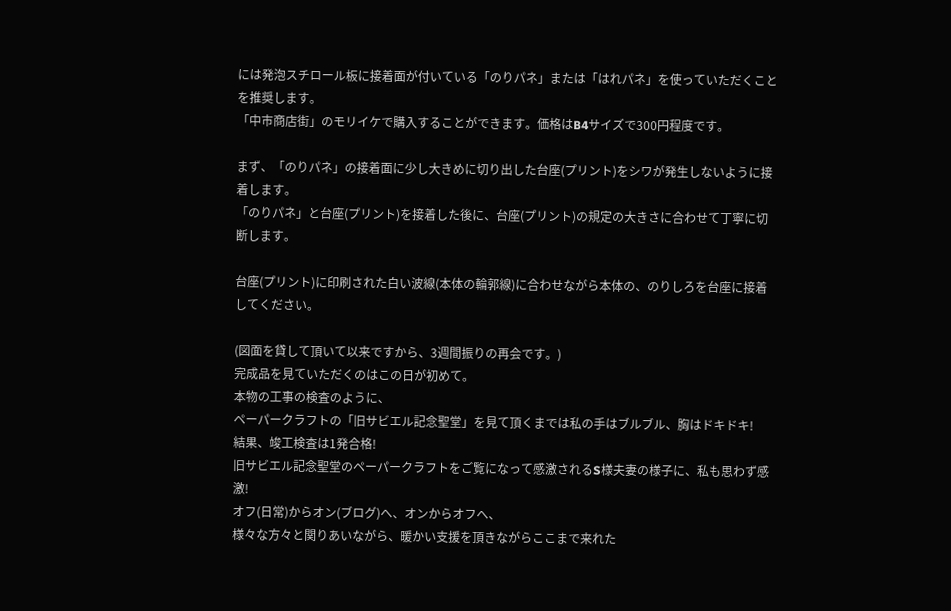には発泡スチロール板に接着面が付いている「のりパネ」または「はれパネ」を使っていただくことを推奨します。
「中市商店街」のモリイケで購入することができます。価格はB4サイズで300円程度です。

まず、「のりパネ」の接着面に少し大きめに切り出した台座(プリント)をシワが発生しないように接着します。
「のりパネ」と台座(プリント)を接着した後に、台座(プリント)の規定の大きさに合わせて丁寧に切断します。

台座(プリント)に印刷された白い波線(本体の輪郭線)に合わせながら本体の、のりしろを台座に接着してください。

(図面を貸して頂いて以来ですから、3週間振りの再会です。)
完成品を見ていただくのはこの日が初めて。
本物の工事の検査のように、
ペーパークラフトの「旧サビエル記念聖堂」を見て頂くまでは私の手はブルブル、胸はドキドキ!
結果、竣工検査は1発合格!
旧サビエル記念聖堂のペーパークラフトをご覧になって感激されるS様夫妻の様子に、私も思わず感激!
オフ(日常)からオン(ブログ)へ、オンからオフへ、
様々な方々と関りあいながら、暖かい支援を頂きながらここまで来れた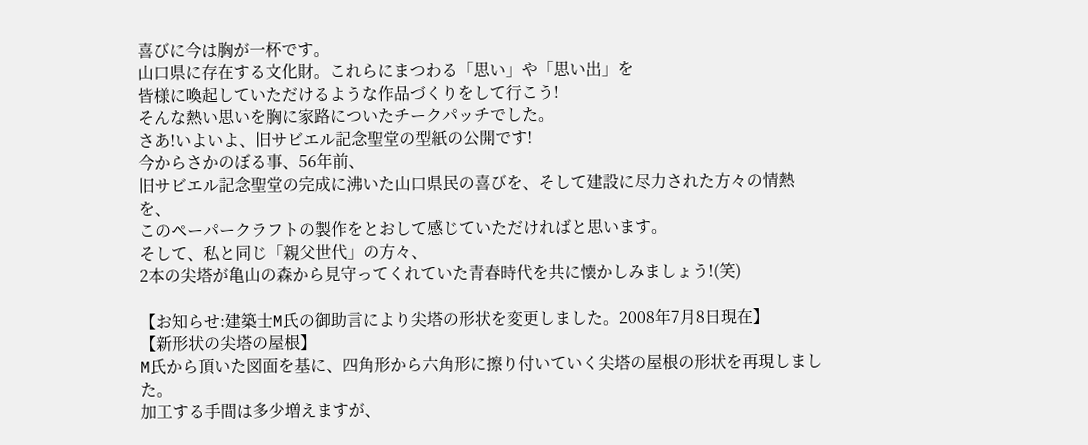喜びに今は胸が一杯です。
山口県に存在する文化財。これらにまつわる「思い」や「思い出」を
皆様に喚起していただけるような作品づくりをして行こう!
そんな熱い思いを胸に家路についたチークパッチでした。
さあ!いよいよ、旧サビエル記念聖堂の型紙の公開です!
今からさかのぼる事、56年前、
旧サビエル記念聖堂の完成に沸いた山口県民の喜びを、そして建設に尽力された方々の情熱を、
このペーパークラフトの製作をとおして感じていただければと思います。
そして、私と同じ「親父世代」の方々、
2本の尖塔が亀山の森から見守ってくれていた青春時代を共に懐かしみましょう!(笑)

【お知らせ:建築士M氏の御助言により尖塔の形状を変更しました。2008年7月8日現在】
【新形状の尖塔の屋根】
M氏から頂いた図面を基に、四角形から六角形に擦り付いていく尖塔の屋根の形状を再現しました。
加工する手間は多少増えますが、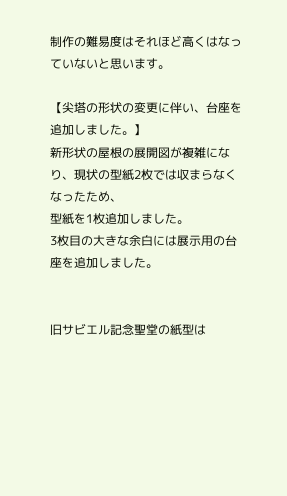制作の難易度はそれほど高くはなっていないと思います。

【尖塔の形状の変更に伴い、台座を追加しました。】
新形状の屋根の展開図が複雑になり、現状の型紙2枚では収まらなくなったため、
型紙を1枚追加しました。
3枚目の大きな余白には展示用の台座を追加しました。


旧サビエル記念聖堂の紙型は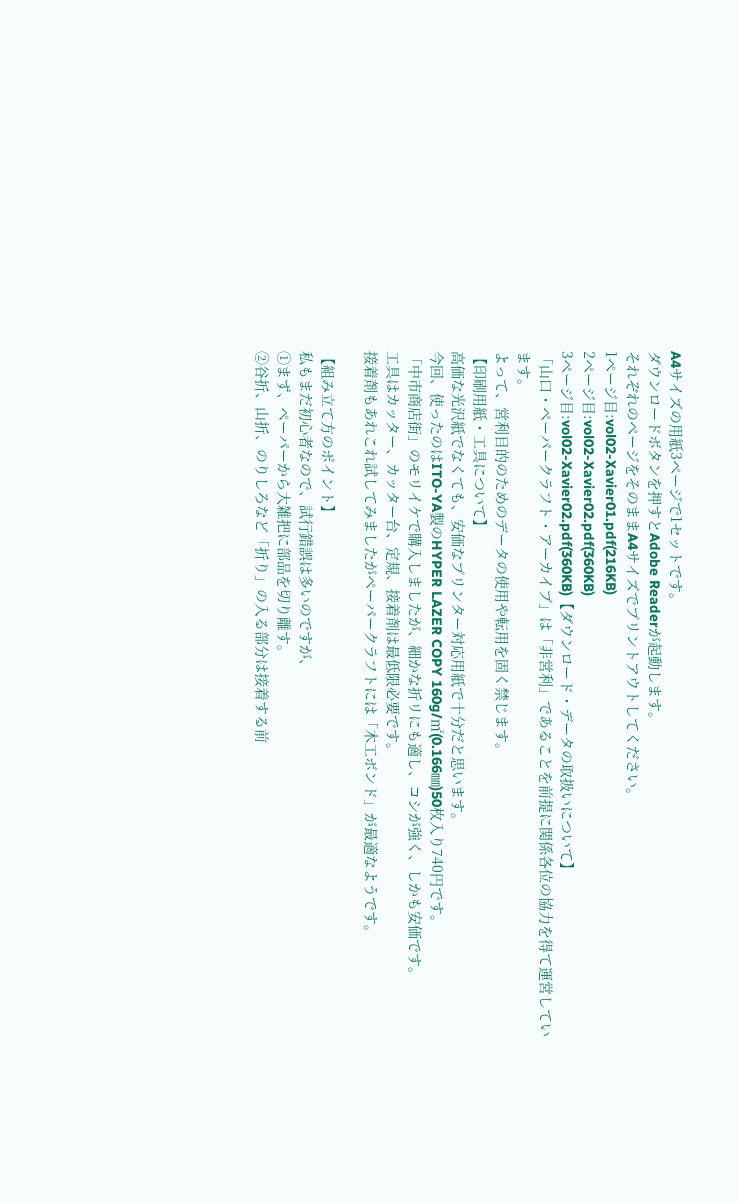A4サイズの用紙3ページで1セットです。
ダウンロードボタンを押すとAdobe Readerが起動します。
それぞれのページをそのままA4サイズでプリントアウトしてください。
1ページ目:vol02-Xavier01.pdf(216KB)
2ページ目:vol02-Xavier02.pdf(360KB)
3ページ目:vol02-Xavier02.pdf(360KB)【ダウンロード・データの取扱いについて】
「山口・ペーパークラフト・アーカイブ」は「非営利」であることを前提に関係各位の協力を得て運営しています。
よって、営利目的のためのデータの使用や転用を固く禁じます。
【印刷用紙・工具について】
高価な光沢紙でなくても、安価なプリンター対応用紙で十分だと思います。
今回、使ったのはITO-YA製のHYPER LAZER COPY 160g/㎡(0.166㎜)50枚入り740円です。
「中市商店街」のモリイケで購入しましたが、細かな折リにも適し、コシが強く、しかも安価です。
工具はカッター、カッター台、定規、接着剤は最低限必要です。
接着剤もあれこれ試してみましたがペーパークラフトには「木工ボンド」が最適なようです。

【組み立て方のポイント】
私もまだ初心者なので、試行錯誤は多いのですが、
①まず、ペーパーから大雑把に部品を切り離す。
②谷折、山折、のりしろなど「折り」の入る部分は接着する前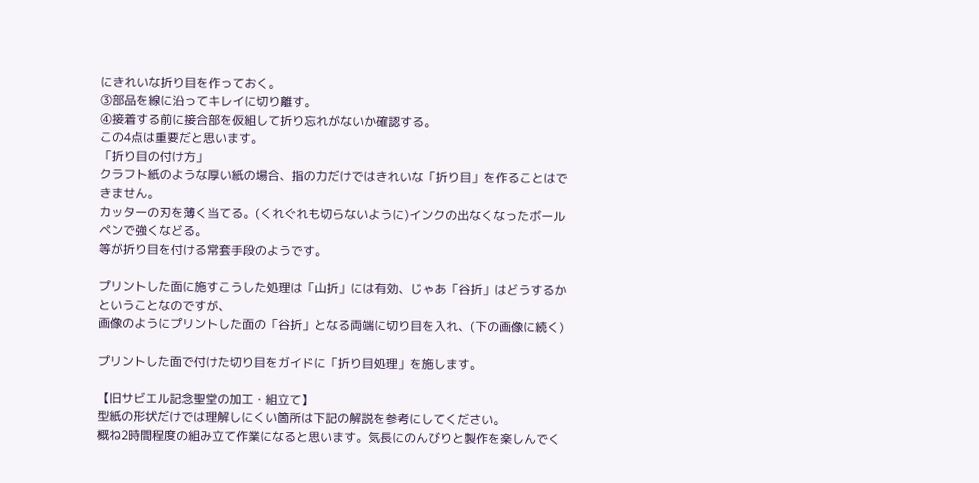にきれいな折り目を作っておく。
③部品を線に沿ってキレイに切り離す。
④接着する前に接合部を仮組して折り忘れがないか確認する。
この4点は重要だと思います。
「折り目の付け方」
クラフト紙のような厚い紙の場合、指の力だけではきれいな「折り目」を作ることはできません。
カッターの刃を薄く当てる。(くれぐれも切らないように)インクの出なくなったボールペンで強くなどる。
等が折り目を付ける常套手段のようです。

プリントした面に施すこうした処理は「山折」には有効、じゃあ「谷折」はどうするかということなのですが、
画像のようにプリントした面の「谷折」となる両端に切り目を入れ、(下の画像に続く)

プリントした面で付けた切り目をガイドに「折り目処理」を施します。

【旧サビエル記念聖堂の加工・組立て】
型紙の形状だけでは理解しにくい箇所は下記の解説を参考にしてください。
概ね2時間程度の組み立て作業になると思います。気長にのんびりと製作を楽しんでく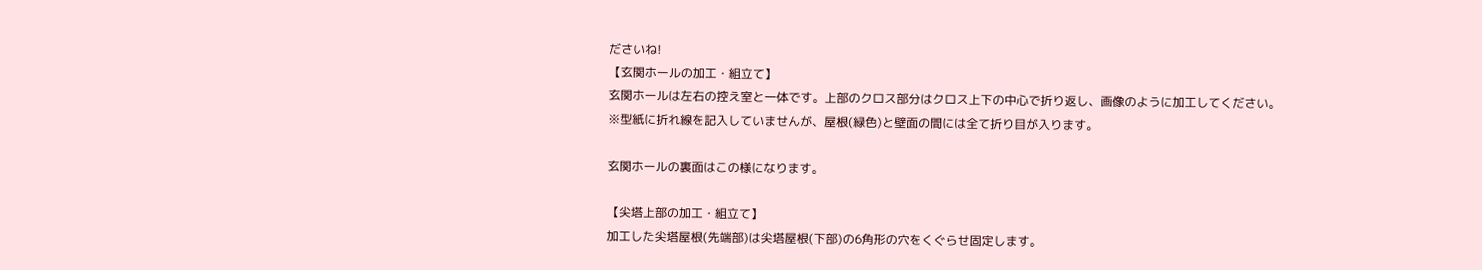ださいね!
【玄関ホールの加工・組立て】
玄関ホールは左右の控え室と一体です。上部のクロス部分はクロス上下の中心で折り返し、画像のように加工してください。
※型紙に折れ線を記入していませんが、屋根(緑色)と壁面の間には全て折り目が入ります。

玄関ホールの裏面はこの様になります。

【尖塔上部の加工・組立て】
加工した尖塔屋根(先端部)は尖塔屋根(下部)の6角形の穴をくぐらせ固定します。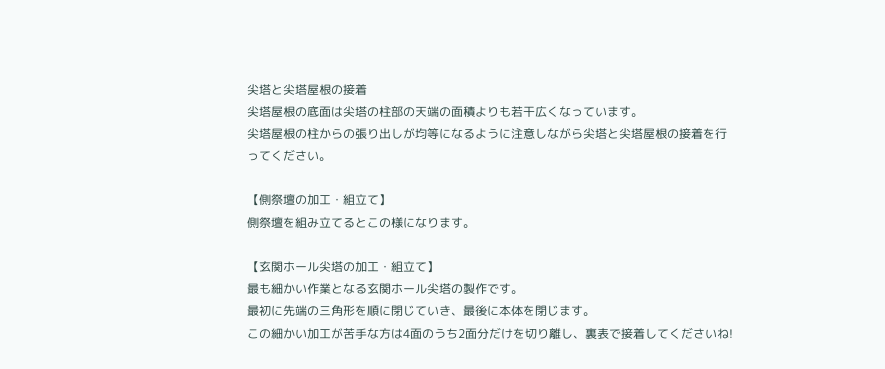尖塔と尖塔屋根の接着
尖塔屋根の底面は尖塔の柱部の天端の面積よりも若干広くなっています。
尖塔屋根の柱からの張り出しが均等になるように注意しながら尖塔と尖塔屋根の接着を行ってください。

【側祭壇の加工・組立て】
側祭壇を組み立てるとこの様になります。

【玄関ホール尖塔の加工・組立て】
最も細かい作業となる玄関ホール尖塔の製作です。
最初に先端の三角形を順に閉じていき、最後に本体を閉じます。
この細かい加工が苦手な方は4面のうち2面分だけを切り離し、裏表で接着してくださいね!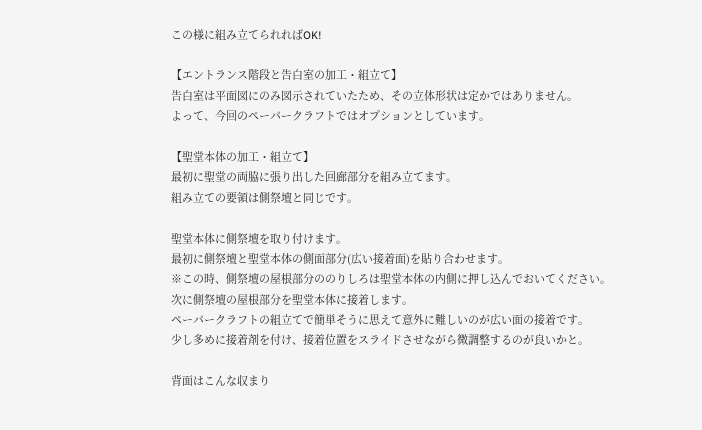この様に組み立てられればOK!

【エントランス階段と告白室の加工・組立て】
告白室は平面図にのみ図示されていたため、その立体形状は定かではありません。
よって、今回のペーパークラフトではオプションとしています。

【聖堂本体の加工・組立て】
最初に聖堂の両脇に張り出した回廊部分を組み立てます。
組み立ての要領は側祭壇と同じです。

聖堂本体に側祭壇を取り付けます。
最初に側祭壇と聖堂本体の側面部分(広い接着面)を貼り合わせます。
※この時、側祭壇の屋根部分ののりしろは聖堂本体の内側に押し込んでおいてください。
次に側祭壇の屋根部分を聖堂本体に接着します。
ペーパークラフトの組立てで簡単そうに思えて意外に難しいのが広い面の接着です。
少し多めに接着剤を付け、接着位置をスライドさせながら微調整するのが良いかと。

背面はこんな収まり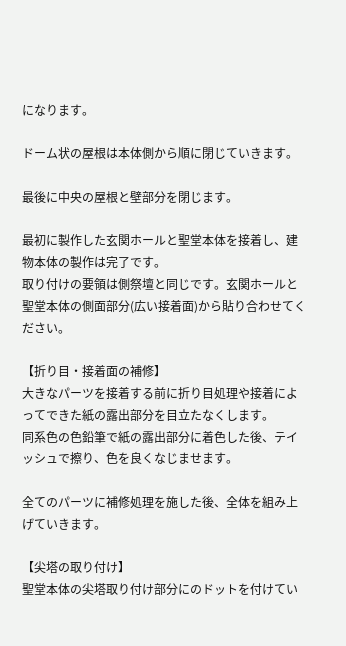になります。

ドーム状の屋根は本体側から順に閉じていきます。

最後に中央の屋根と壁部分を閉じます。

最初に製作した玄関ホールと聖堂本体を接着し、建物本体の製作は完了です。
取り付けの要領は側祭壇と同じです。玄関ホールと聖堂本体の側面部分(広い接着面)から貼り合わせてください。

【折り目・接着面の補修】
大きなパーツを接着する前に折り目処理や接着によってできた紙の露出部分を目立たなくします。
同系色の色鉛筆で紙の露出部分に着色した後、テイッシュで擦り、色を良くなじませます。

全てのパーツに補修処理を施した後、全体を組み上げていきます。

【尖塔の取り付け】
聖堂本体の尖塔取り付け部分にのドットを付けてい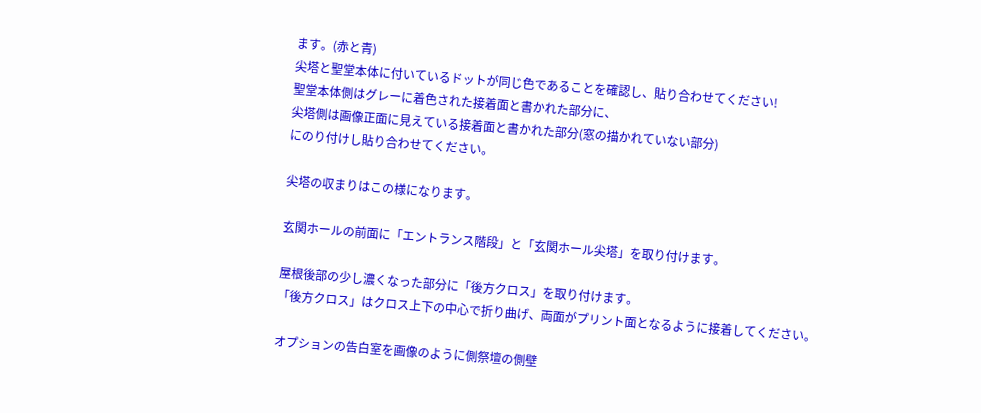ます。(赤と青)
尖塔と聖堂本体に付いているドットが同じ色であることを確認し、貼り合わせてください!
聖堂本体側はグレーに着色された接着面と書かれた部分に、
尖塔側は画像正面に見えている接着面と書かれた部分(窓の描かれていない部分)
にのり付けし貼り合わせてください。

尖塔の収まりはこの様になります。

玄関ホールの前面に「エントランス階段」と「玄関ホール尖塔」を取り付けます。

屋根後部の少し濃くなった部分に「後方クロス」を取り付けます。
「後方クロス」はクロス上下の中心で折り曲げ、両面がプリント面となるように接着してください。

オプションの告白室を画像のように側祭壇の側壁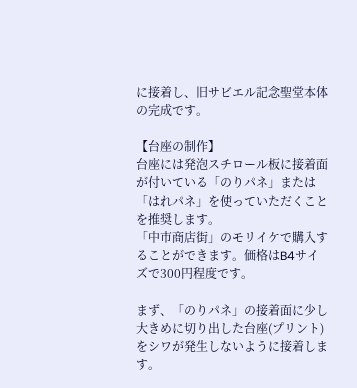に接着し、旧サビエル記念聖堂本体の完成です。

【台座の制作】
台座には発泡スチロール板に接着面が付いている「のりパネ」または「はれパネ」を使っていただくことを推奨します。
「中市商店街」のモリイケで購入することができます。価格はB4サイズで300円程度です。

まず、「のりパネ」の接着面に少し大きめに切り出した台座(プリント)をシワが発生しないように接着します。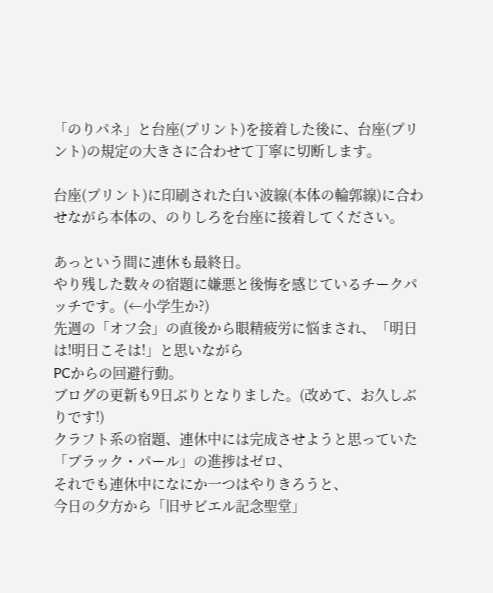「のりパネ」と台座(プリント)を接着した後に、台座(プリント)の規定の大きさに合わせて丁寧に切断します。

台座(プリント)に印刷された白い波線(本体の輪郭線)に合わせながら本体の、のりしろを台座に接着してください。

あっという間に連休も最終日。
やり残した数々の宿題に嫌悪と後悔を感じているチークパッチです。(←小学生か?)
先週の「オフ会」の直後から眼精疲労に悩まされ、「明日は!明日こそは!」と思いながら
PCからの回避行動。
ブログの更新も9日ぶりとなりました。(改めて、お久しぶりです!)
クラフト系の宿題、連休中には完成させようと思っていた「ブラック・パール」の進捗はゼロ、
それでも連休中になにか一つはやりきろうと、
今日の夕方から「旧サビエル記念聖堂」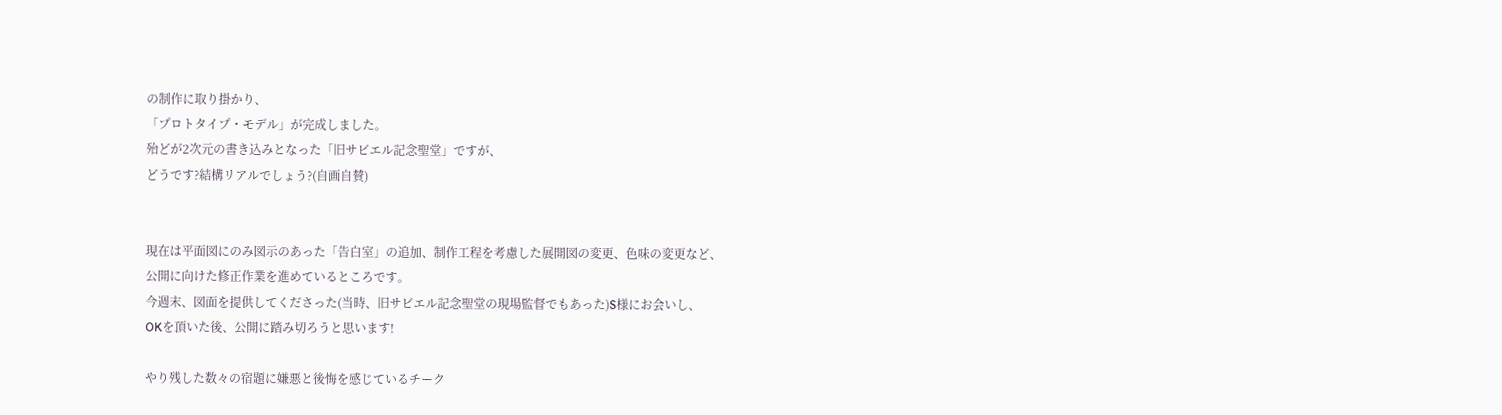の制作に取り掛かり、
「プロトタイプ・モデル」が完成しました。
殆どが2次元の書き込みとなった「旧サビエル記念聖堂」ですが、
どうです?結構リアルでしょう?(自画自賛)


現在は平面図にのみ図示のあった「告白室」の追加、制作工程を考慮した展開図の変更、色味の変更など、
公開に向けた修正作業を進めているところです。
今週末、図面を提供してくださった(当時、旧サビエル記念聖堂の現場監督でもあった)S様にお会いし、
OKを頂いた後、公開に踏み切ろうと思います!

やり残した数々の宿題に嫌悪と後悔を感じているチーク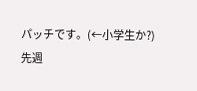パッチです。(←小学生か?)
先週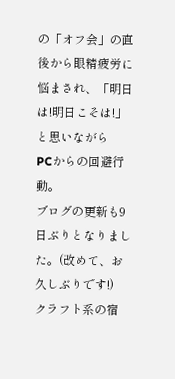の「オフ会」の直後から眼精疲労に悩まされ、「明日は!明日こそは!」と思いながら
PCからの回避行動。
ブログの更新も9日ぶりとなりました。(改めて、お久しぶりです!)
クラフト系の宿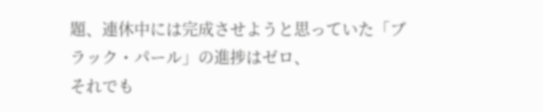題、連休中には完成させようと思っていた「ブラック・パール」の進捗はゼロ、
それでも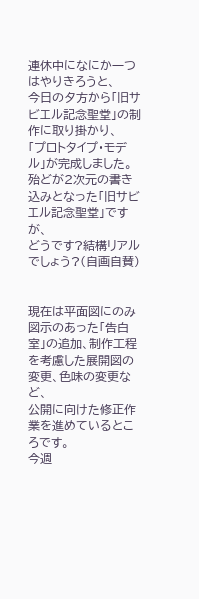連休中になにか一つはやりきろうと、
今日の夕方から「旧サビエル記念聖堂」の制作に取り掛かり、
「プロトタイプ・モデル」が完成しました。
殆どが2次元の書き込みとなった「旧サビエル記念聖堂」ですが、
どうです?結構リアルでしょう?(自画自賛)


現在は平面図にのみ図示のあった「告白室」の追加、制作工程を考慮した展開図の変更、色味の変更など、
公開に向けた修正作業を進めているところです。
今週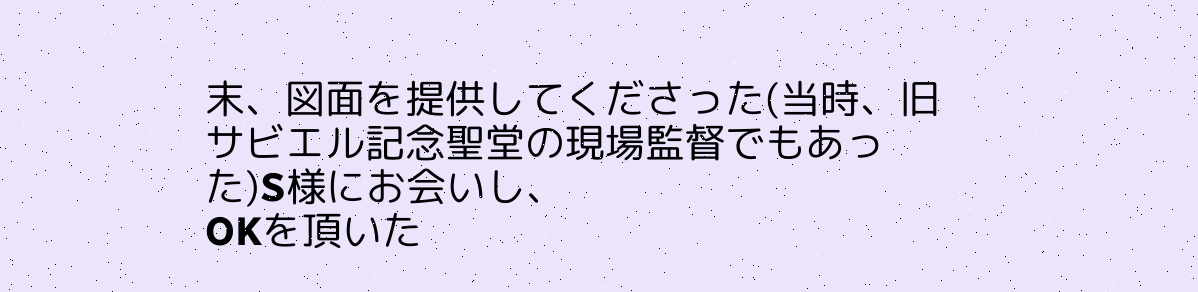末、図面を提供してくださった(当時、旧サビエル記念聖堂の現場監督でもあった)S様にお会いし、
OKを頂いた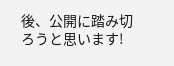後、公開に踏み切ろうと思います!